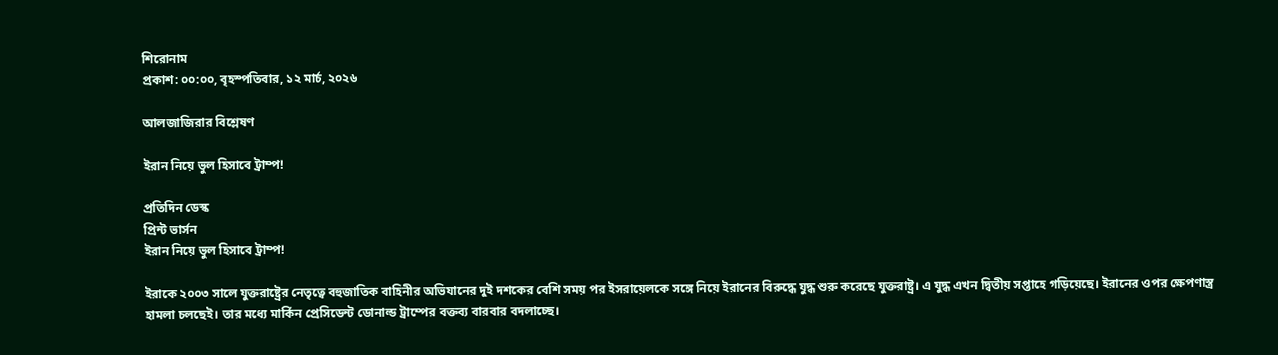শিরোনাম
প্রকাশ: ০০:০০, বৃহস্পতিবার, ১২ মার্চ, ২০২৬

আলজাজিরার বিশ্লেষণ

ইরান নিয়ে ভুল হিসাবে ট্রাম্প!

প্রতিদিন ডেস্ক
প্রিন্ট ভার্সন
ইরান নিয়ে ভুল হিসাবে ট্রাম্প!

ইরাকে ২০০৩ সালে যুক্তরাষ্ট্রের নেতৃত্বে বহুজাতিক বাহিনীর অভিযানের দুই দশকের বেশি সময় পর ইসরায়েলকে সঙ্গে নিয়ে ইরানের বিরুদ্ধে যুদ্ধ শুরু করেছে যুক্তরাষ্ট্র। এ যুদ্ধ এখন দ্বিতীয় সপ্তাহে গড়িয়েছে। ইরানের ওপর ক্ষেপণাস্ত্র হামলা চলছেই। তার মধ্যে মার্কিন প্রেসিডেন্ট ডোনাল্ড ট্রাম্পের বক্তব্য বারবার বদলাচ্ছে।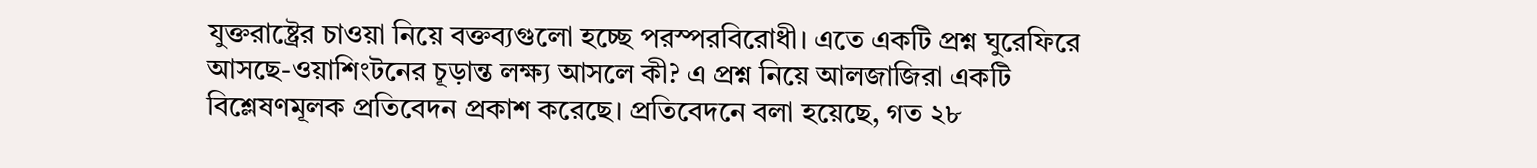যুক্তরাষ্ট্রের চাওয়া নিয়ে বক্তব্যগুলো হচ্ছে পরস্পরবিরোধী। এতে একটি প্রশ্ন ঘুরেফিরে আসছে-ওয়াশিংটনের চূড়ান্ত লক্ষ্য আসলে কী? এ প্রশ্ন নিয়ে আলজাজিরা একটি বিশ্লেষণমূলক প্রতিবেদন প্রকাশ করেছে। প্রতিবেদনে বলা হয়েছে, গত ২৮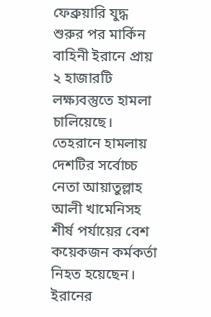ফেব্রুয়ারি যুদ্ধ শুরুর পর মার্কিন বাহিনী ইরানে প্রায় ২ হাজারটি লক্ষ্যবস্তুতে হামলা চালিয়েছে। তেহরানে হামলায় দেশটির সর্বোচ্চ নেতা আয়াতুল্লাহ আলী খামেনিসহ শীর্ষ পর্যায়ের বেশ কয়েকজন কর্মকর্তা নিহত হয়েছেন। ইরানের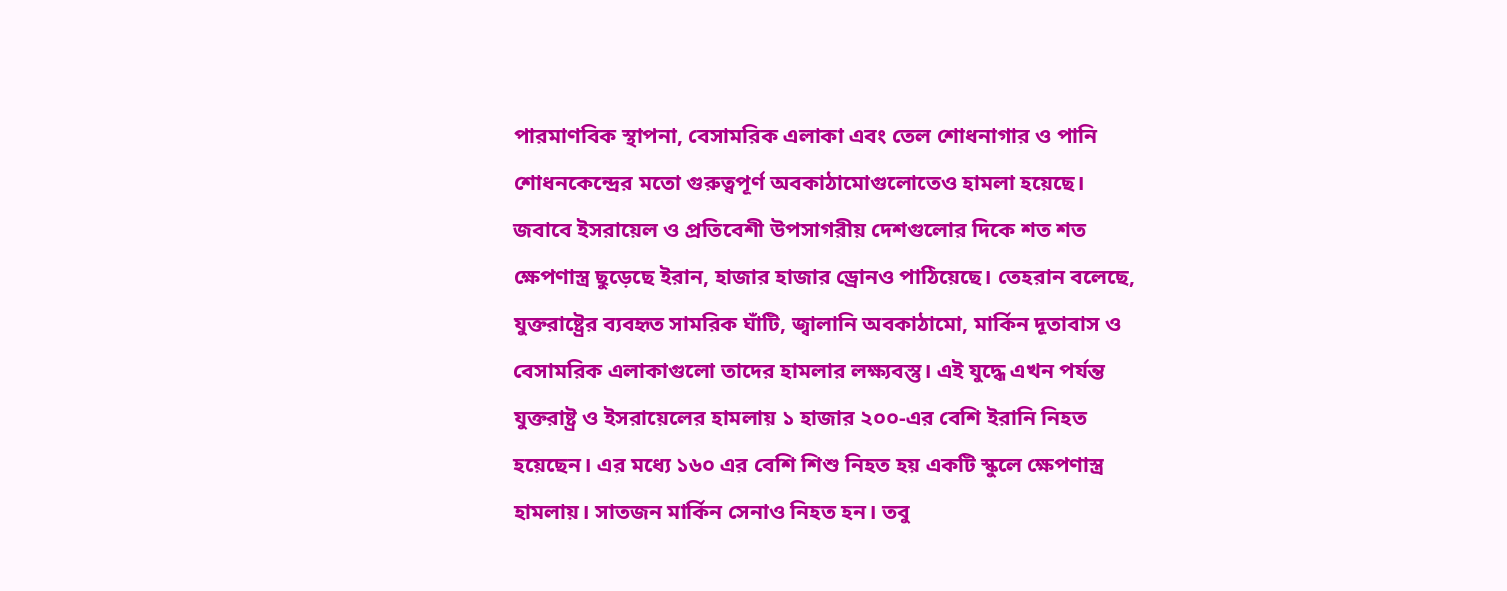পারমাণবিক স্থাপনা, বেসামরিক এলাকা এবং তেল শোধনাগার ও পানি শোধনকেন্দ্রের মতো গুরুত্বপূর্ণ অবকাঠামোগুলোতেও হামলা হয়েছে। জবাবে ইসরায়েল ও প্রতিবেশী উপসাগরীয় দেশগুলোর দিকে শত শত ক্ষেপণাস্ত্র ছুড়েছে ইরান, হাজার হাজার ড্রোনও পাঠিয়েছে। তেহরান বলেছে, যুক্তরাষ্ট্রের ব্যবহৃত সামরিক ঘাঁটি, জ্বালানি অবকাঠামো, মার্কিন দূতাবাস ও বেসামরিক এলাকাগুলো তাদের হামলার লক্ষ্যবস্তু। এই যুদ্ধে এখন পর্যন্ত যুক্তরাষ্ট্র ও ইসরায়েলের হামলায় ১ হাজার ২০০-এর বেশি ইরানি নিহত হয়েছেন। এর মধ্যে ১৬০ এর বেশি শিশু নিহত হয় একটি স্কুলে ক্ষেপণাস্ত্র হামলায়। সাতজন মার্কিন সেনাও নিহত হন। তবু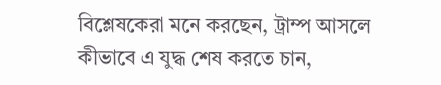বিশ্লেষকেরা মনে করছেন, ট্রাম্প আসলে কীভাবে এ যুদ্ধ শেষ করতে চান,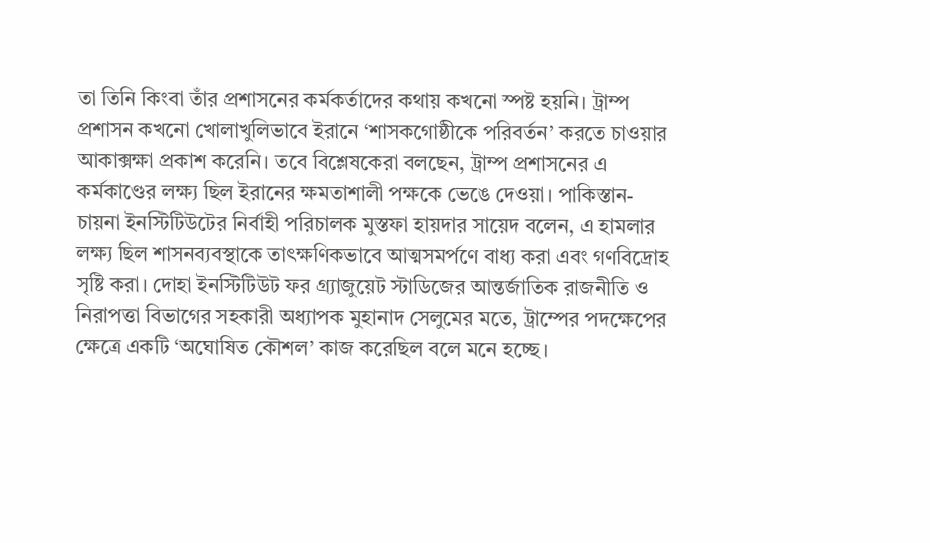তা তিনি কিংবা তাঁর প্রশাসনের কর্মকর্তাদের কথায় কখনো স্পষ্ট হয়নি। ট্রাম্প প্রশাসন কখনো খোলাখুলিভাবে ইরানে ‘শাসকগোষ্ঠীকে পরিবর্তন’ করতে চাওয়ার আকাক্সক্ষা প্রকাশ করেনি। তবে বিশ্লেষকেরা বলছেন, ট্রাম্প প্রশাসনের এ কর্মকাণ্ডের লক্ষ্য ছিল ইরানের ক্ষমতাশালী পক্ষকে ভেঙে দেওয়া। পাকিস্তান-চায়না ইনস্টিটিউটের নির্বাহী পরিচালক মুস্তফা হায়দার সায়েদ বলেন, এ হামলার লক্ষ্য ছিল শাসনব্যবস্থাকে তাৎক্ষণিকভাবে আত্মসমর্পণে বাধ্য করা এবং গণবিদ্রোহ সৃষ্টি করা। দোহা ইনস্টিটিউট ফর গ্র্যাজুয়েট স্টাডিজের আন্তর্জাতিক রাজনীতি ও নিরাপত্তা বিভাগের সহকারী অধ্যাপক মুহানাদ সেলুমের মতে, ট্রাম্পের পদক্ষেপের ক্ষেত্রে একটি ‘অঘোষিত কৌশল’ কাজ করেছিল বলে মনে হচ্ছে।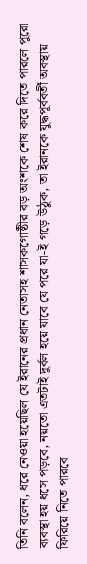তিনি বলেন, ধরে নেওয়া হয়েছিল যে ইরানের প্রধান নেতাসহ শাসকগোষ্ঠীর বড় অংশকে শেষ করে দিতে পারলে পুরো ব্যবস্থা হয় ধসে পড়বে, নয়তো এতটাই দুর্বল হয়ে যাবে যে পরে যা-ই গড়ে উঠুক, তা ইরানকে যুদ্ধপূর্ববর্তী অবস্থায় ফিরিয়ে নিতে পারবে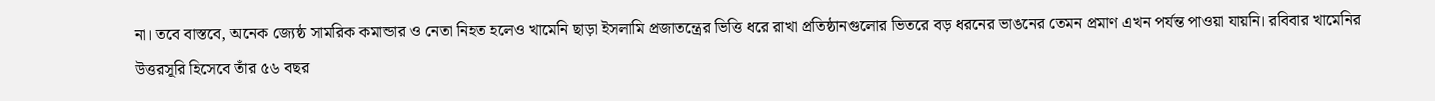না। তবে বাস্তবে, অনেক জ্যেষ্ঠ সামরিক কমান্ডার ও নেতা নিহত হলেও খামেনি ছাড়া ইসলামি প্রজাতন্ত্রের ভিত্তি ধরে রাখা প্রতিষ্ঠানগুলোর ভিতরে বড় ধরনের ভাঙনের তেমন প্রমাণ এখন পর্যন্ত পাওয়া যায়নি। রবিবার খামেনির উত্তরসূরি হিসেবে তাঁর ৫৬ বছর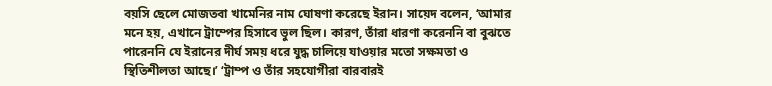বয়সি ছেলে মোজতবা খামেনির নাম ঘোষণা করেছে ইরান। সায়েদ বলেন, ‘আমার মনে হয়, এখানে ট্রাম্পের হিসাবে ভুল ছিল। কারণ, তাঁরা ধারণা করেননি বা বুঝতে পারেননি যে ইরানের দীর্ঘ সময় ধরে যুদ্ধ চালিয়ে যাওয়ার মতো সক্ষমতা ও স্থিতিশীলতা আছে।’ ‘ট্রাম্প ও তাঁর সহযোগীরা বারবারই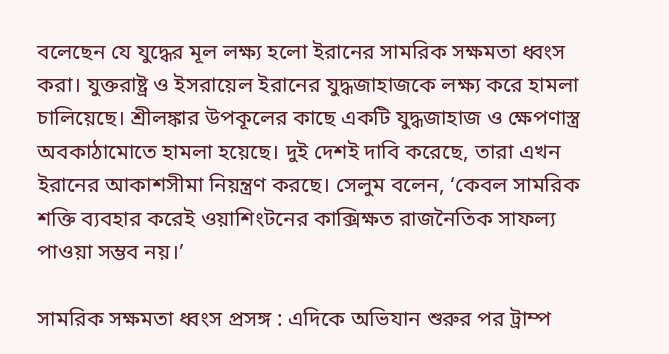বলেছেন যে যুদ্ধের মূল লক্ষ্য হলো ইরানের সামরিক সক্ষমতা ধ্বংস করা। যুক্তরাষ্ট্র ও ইসরায়েল ইরানের যুদ্ধজাহাজকে লক্ষ্য করে হামলা চালিয়েছে। শ্রীলঙ্কার উপকূলের কাছে একটি যুদ্ধজাহাজ ও ক্ষেপণাস্ত্র অবকাঠামোতে হামলা হয়েছে। দুই দেশই দাবি করেছে, তারা এখন ইরানের আকাশসীমা নিয়ন্ত্রণ করছে। সেলুম বলেন, ‘কেবল সামরিক শক্তি ব্যবহার করেই ওয়াশিংটনের কাক্সিক্ষত রাজনৈতিক সাফল্য পাওয়া সম্ভব নয়।’

সামরিক সক্ষমতা ধ্বংস প্রসঙ্গ : এদিকে অভিযান শুরুর পর ট্রাম্প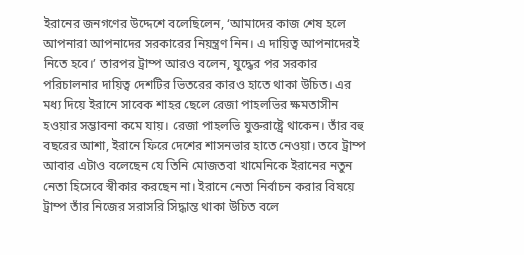ইরানের জনগণের উদ্দেশে বলেছিলেন, ‘আমাদের কাজ শেষ হলে আপনারা আপনাদের সরকারের নিয়ন্ত্রণ নিন। এ দায়িত্ব আপনাদেরই নিতে হবে।’ তারপর ট্রাম্প আরও বলেন, যুদ্ধের পর সরকার পরিচালনার দায়িত্ব দেশটির ভিতরের কারও হাতে থাকা উচিত। এর মধ্য দিয়ে ইরানে সাবেক শাহর ছেলে রেজা পাহলভির ক্ষমতাসীন হওয়ার সম্ভাবনা কমে যায়। রেজা পাহলভি যুক্তরাষ্ট্রে থাকেন। তাঁর বহু বছরের আশা, ইরানে ফিরে দেশের শাসনভার হাতে নেওয়া। তবে ট্রাম্প আবার এটাও বলেছেন যে তিনি মোজতবা খামেনিকে ইরানের নতুন নেতা হিসেবে স্বীকার করছেন না। ইরানে নেতা নির্বাচন করার বিষয়ে ট্রাম্প তাঁর নিজের সরাসরি সিদ্ধান্ত থাকা উচিত বলে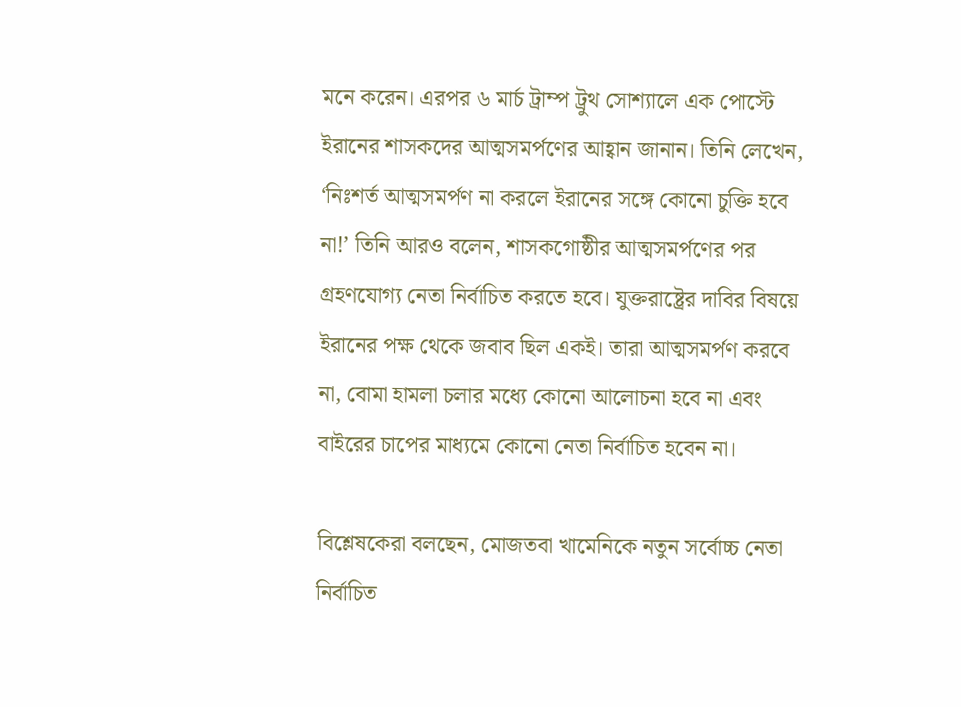মনে করেন। এরপর ৬ মার্চ ট্রাম্প ট্রুথ সোশ্যালে এক পোস্টে ইরানের শাসকদের আত্মসমর্পণের আহ্বান জানান। তিনি লেখেন, ‘নিঃশর্ত আত্মসমর্পণ না করলে ইরানের সঙ্গে কোনো চুক্তি হবে না!’ তিনি আরও বলেন, শাসকগোষ্ঠীর আত্মসমর্পণের পর গ্রহণযোগ্য নেতা নির্বাচিত করতে হবে। যুক্তরাষ্ট্রের দাবির বিষয়ে ইরানের পক্ষ থেকে জবাব ছিল একই। তারা আত্মসমর্পণ করবে না, বোমা হামলা চলার মধ্যে কোনো আলোচনা হবে না এবং বাইরের চাপের মাধ্যমে কোনো নেতা নির্বাচিত হবেন না।

বিশ্লেষকেরা বলছেন, মোজতবা খামেনিকে নতুন সর্বোচ্চ নেতা নির্বাচিত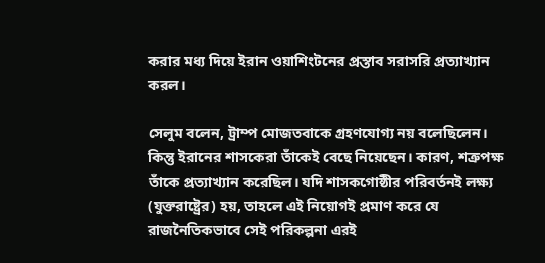করার মধ্য দিয়ে ইরান ওয়াশিংটনের প্রস্তাব সরাসরি প্রত্যাখ্যান করল।

সেলুম বলেন, ট্রাম্প মোজতবাকে গ্রহণযোগ্য নয় বলেছিলেন। কিন্তু ইরানের শাসকেরা তাঁকেই বেছে নিয়েছেন। কারণ, শত্রুপক্ষ তাঁকে প্রত্যাখ্যান করেছিল। যদি শাসকগোষ্ঠীর পরিবর্তনই লক্ষ্য (যুক্তরাষ্ট্রের) হয়, তাহলে এই নিয়োগই প্রমাণ করে যে রাজনৈতিকভাবে সেই পরিকল্পনা এরই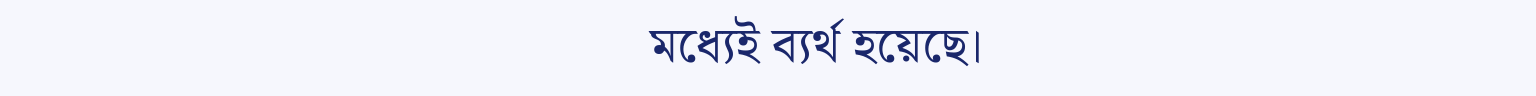মধ্যেই ব্যর্থ হয়েছে।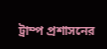ট্রাম্প প্রশাসনের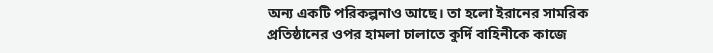অন্য একটি পরিকল্পনাও আছে। তা হলো ইরানের সামরিক প্রতিষ্ঠানের ওপর হামলা চালাতে কুর্দি বাহিনীকে কাজে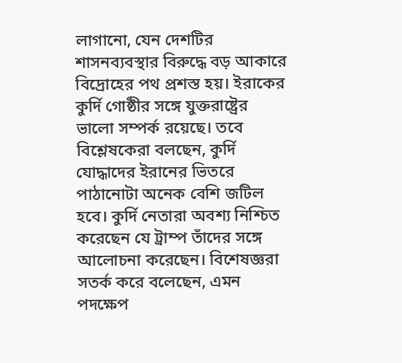লাগানো, যেন দেশটির শাসনব্যবস্থার বিরুদ্ধে বড় আকারে বিদ্রোহের পথ প্রশস্ত হয়। ইরাকের কুর্দি গোষ্ঠীর সঙ্গে যুক্তরাষ্ট্রের ভালো সম্পর্ক রয়েছে। তবে বিশ্লেষকেরা বলছেন, কুর্দি যোদ্ধাদের ইরানের ভিতরে পাঠানোটা অনেক বেশি জটিল হবে। কুর্দি নেতারা অবশ্য নিশ্চিত করেছেন যে ট্রাম্প তাঁদের সঙ্গে আলোচনা করেছেন। বিশেষজ্ঞরা সতর্ক করে বলেছেন, এমন পদক্ষেপ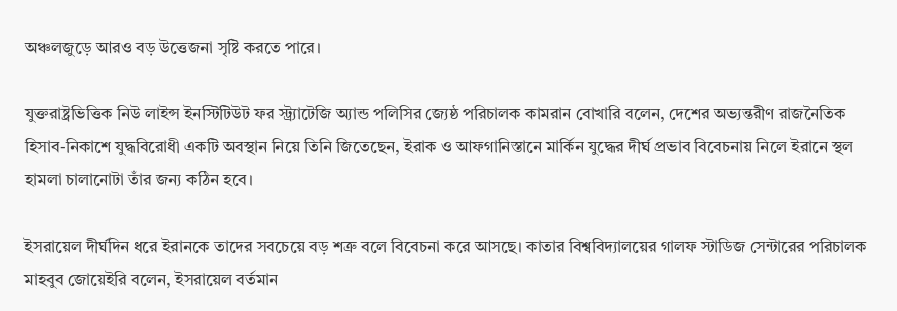অঞ্চলজুড়ে আরও বড় উত্তেজনা সৃষ্টি করতে পারে।

যুক্তরাষ্ট্রভিত্তিক নিউ লাইন্স ইনস্টিটিউট ফর স্ট্র্যাটেজি অ্যান্ড পলিসির জ্যেষ্ঠ পরিচালক কামরান বোখারি বলেন, দেশের অভ্যন্তরীণ রাজনৈতিক হিসাব-নিকাশে যুদ্ধবিরোধী একটি অবস্থান নিয়ে তিনি জিতেছেন, ইরাক ও আফগানিস্তানে মার্কিন যুদ্ধের দীর্ঘ প্রভাব বিবেচনায় নিলে ইরানে স্থল হামলা চালানোটা তাঁর জন্য কঠিন হবে।

ইসরায়েল দীর্ঘদিন ধরে ইরানকে তাদের সবচেয়ে বড় শত্রু বলে বিবেচনা করে আসছে। কাতার বিশ্ববিদ্যালয়ের গালফ স্টাডিজ সেন্টারের পরিচালক মাহবুব জোয়েইরি বলেন, ইসরায়েল বর্তমান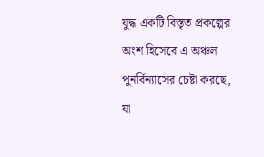যুদ্ধ একটি বিস্তৃত প্রকল্পের অংশ হিসেবে এ অঞ্চল পুনর্বিন্যাসের চেষ্টা করছে, যা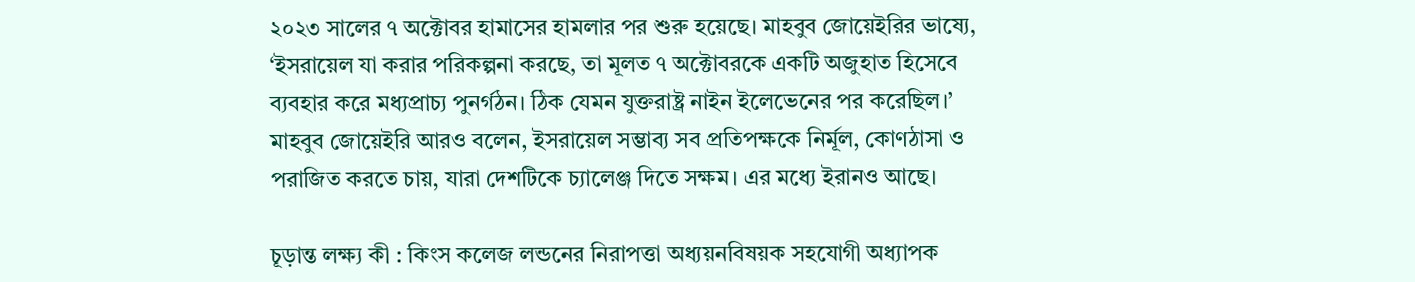২০২৩ সালের ৭ অক্টোবর হামাসের হামলার পর শুরু হয়েছে। মাহবুব জোয়েইরির ভাষ্যে, ‘ইসরায়েল যা করার পরিকল্পনা করছে, তা মূলত ৭ অক্টোবরকে একটি অজুহাত হিসেবে ব্যবহার করে মধ্যপ্রাচ্য পুনর্গঠন। ঠিক যেমন যুক্তরাষ্ট্র নাইন ইলেভেনের পর করেছিল।’ মাহবুব জোয়েইরি আরও বলেন, ইসরায়েল সম্ভাব্য সব প্রতিপক্ষকে নির্মূল, কোণঠাসা ও পরাজিত করতে চায়, যারা দেশটিকে চ্যালেঞ্জ দিতে সক্ষম। এর মধ্যে ইরানও আছে।

চূড়ান্ত লক্ষ্য কী : কিংস কলেজ লন্ডনের নিরাপত্তা অধ্যয়নবিষয়ক সহযোগী অধ্যাপক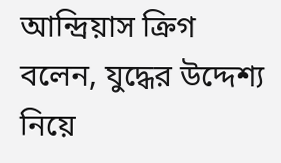আন্দ্রিয়াস ক্রিগ বলেন, যুদ্ধের উদ্দেশ্য নিয়ে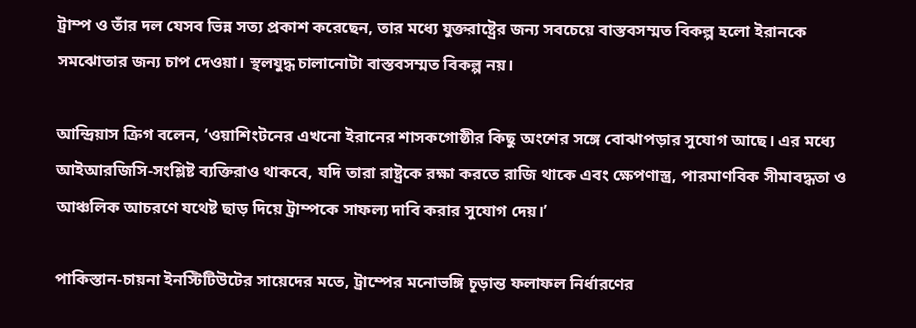ট্রাম্প ও তাঁর দল যেসব ভিন্ন সত্য প্রকাশ করেছেন, তার মধ্যে যুক্তরাষ্ট্রের জন্য সবচেয়ে বাস্তবসম্মত বিকল্প হলো ইরানকে সমঝোতার জন্য চাপ দেওয়া। স্থলযুদ্ধ চালানোটা বাস্তবসম্মত বিকল্প নয়।

আন্দ্রিয়াস ক্রিগ বলেন, ‘ওয়াশিংটনের এখনো ইরানের শাসকগোষ্ঠীর কিছু অংশের সঙ্গে বোঝাপড়ার সুযোগ আছে। এর মধ্যে আইআরজিসি-সংশ্লিষ্ট ব্যক্তিরাও থাকবে, যদি তারা রাষ্ট্রকে রক্ষা করতে রাজি থাকে এবং ক্ষেপণাস্ত্র, পারমাণবিক সীমাবদ্ধতা ও আঞ্চলিক আচরণে যথেষ্ট ছাড় দিয়ে ট্রাম্পকে সাফল্য দাবি করার সুযোগ দেয়।’

পাকিস্তান-চায়না ইনস্টিটিউটের সায়েদের মতে, ট্রাম্পের মনোভঙ্গি চূড়ান্ত ফলাফল নির্ধারণের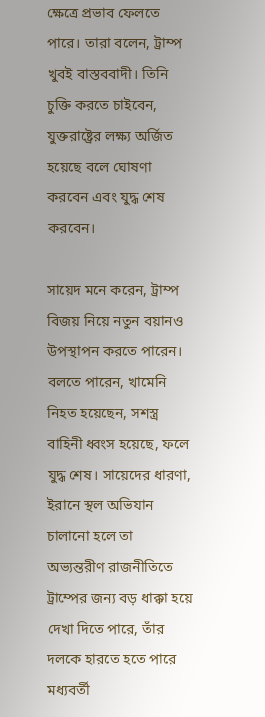ক্ষেত্রে প্রভাব ফেলতে পারে। তারা বলেন, ট্রাম্প খুবই বাস্তববাদী। তিনি চুক্তি করতে চাইবেন, যুক্তরাষ্ট্রের লক্ষ্য অর্জিত হয়েছে বলে ঘোষণা করবেন এবং যুদ্ধ শেষ করবেন।

সায়েদ মনে করেন, ট্রাম্প বিজয় নিয়ে নতুন বয়ানও উপস্থাপন করতে পারেন। বলতে পারেন, খামেনি নিহত হয়েছেন, সশস্ত্র বাহিনী ধ্বংস হয়েছে, ফলে যুদ্ধ শেষ। সায়েদের ধারণা, ইরানে স্থল অভিযান চালানো হলে তা অভ্যন্তরীণ রাজনীতিতে ট্রাম্পের জন্য বড় ধাক্কা হয়ে দেখা দিতে পারে, তাঁর দলকে হারতে হতে পারে মধ্যবর্তী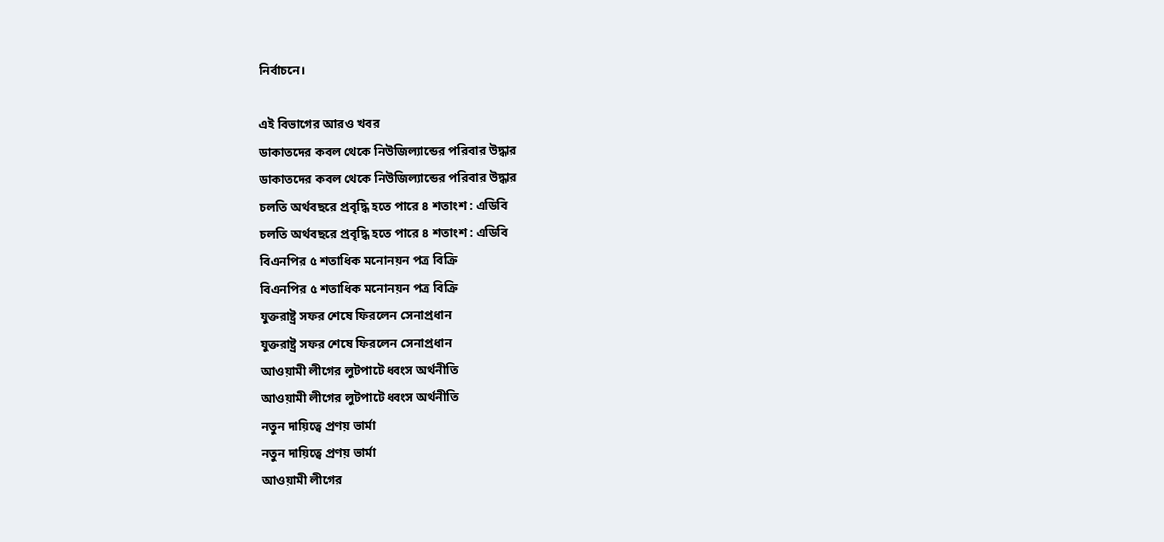নির্বাচনে।

এই বিভাগের আরও খবর
ডাকাতদের কবল থেকে নিউজিল্যান্ডের পরিবার উদ্ধার
ডাকাতদের কবল থেকে নিউজিল্যান্ডের পরিবার উদ্ধার
চলতি অর্থবছরে প্রবৃদ্ধি হতে পারে ৪ শতাংশ : এডিবি
চলতি অর্থবছরে প্রবৃদ্ধি হতে পারে ৪ শতাংশ : এডিবি
বিএনপির ৫ শতাধিক মনোনয়ন পত্র বিক্রি
বিএনপির ৫ শতাধিক মনোনয়ন পত্র বিক্রি
যুক্তরাষ্ট্র সফর শেষে ফিরলেন সেনাপ্রধান
যুক্তরাষ্ট্র সফর শেষে ফিরলেন সেনাপ্রধান
আওয়ামী লীগের লুটপাটে ধ্বংস অর্থনীতি
আওয়ামী লীগের লুটপাটে ধ্বংস অর্থনীতি
নতুন দায়িত্বে প্রণয় ভার্মা
নতুন দায়িত্বে প্রণয় ভার্মা
আওয়ামী লীগের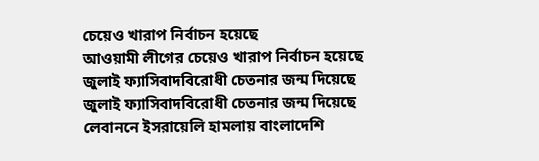চেয়েও খারাপ নির্বাচন হয়েছে
আওয়ামী লীগের চেয়েও খারাপ নির্বাচন হয়েছে
জুলাই ফ্যাসিবাদবিরোধী চেতনার জন্ম দিয়েছে
জুলাই ফ্যাসিবাদবিরোধী চেতনার জন্ম দিয়েছে
লেবাননে ইসরায়েলি হামলায় বাংলাদেশি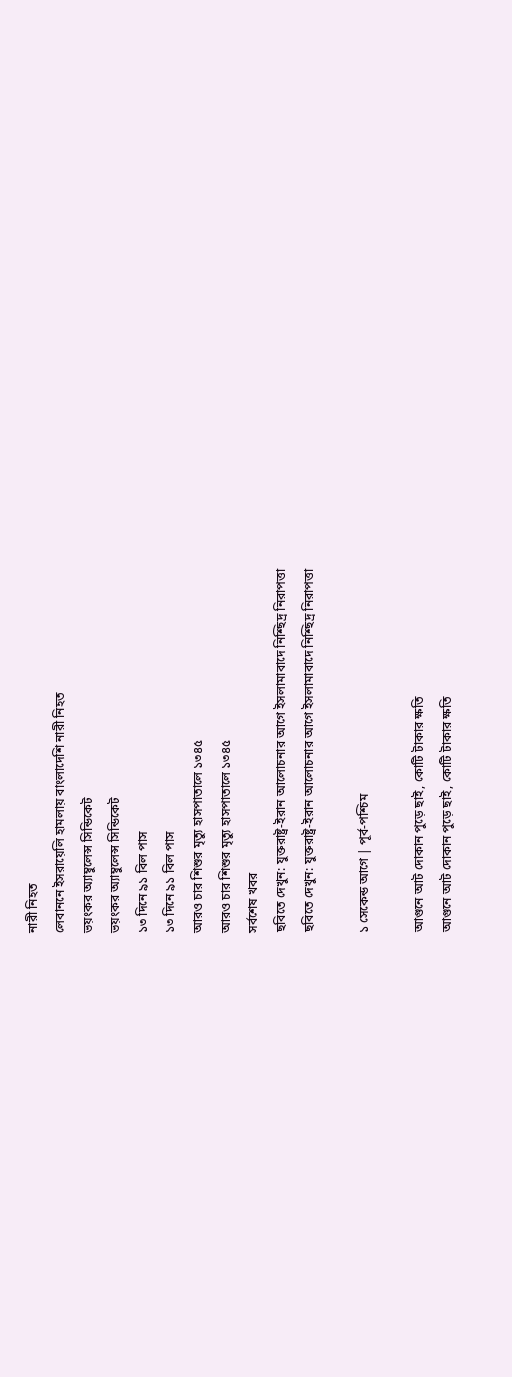নারী নিহত
লেবাননে ইসরায়েলি হামলায় বাংলাদেশি নারী নিহত
ভয়ংকর অ্যাম্বুলেন্স সিন্ডিকেট
ভয়ংকর অ্যাম্বুলেন্স সিন্ডিকেট
১৩ দিনে ৯১ বিল পাস
১৩ দিনে ৯১ বিল পাস
আরও চার শিশুর মৃত্যু হাসপাতালে ১৩৪৫
আরও চার শিশুর মৃত্যু হাসপাতালে ১৩৪৫
সর্বশেষ খবর
ছবিতে দেখুন: যুক্তরাষ্ট্র-ইরান আলোচনার আগে ইসলামাবাদে নিশ্ছিদ্র নিরাপত্তা
ছবিতে দেখুন: যুক্তরাষ্ট্র-ইরান আলোচনার আগে ইসলামাবাদে নিশ্ছিদ্র নিরাপত্তা

১ সেকেন্ড আগে | পূর্ব-পশ্চিম

আগুনে আট দোকান পুড়ে ছাই, কোটি টাকার ক্ষতি
আগুনে আট দোকান পুড়ে ছাই, কোটি টাকার ক্ষতি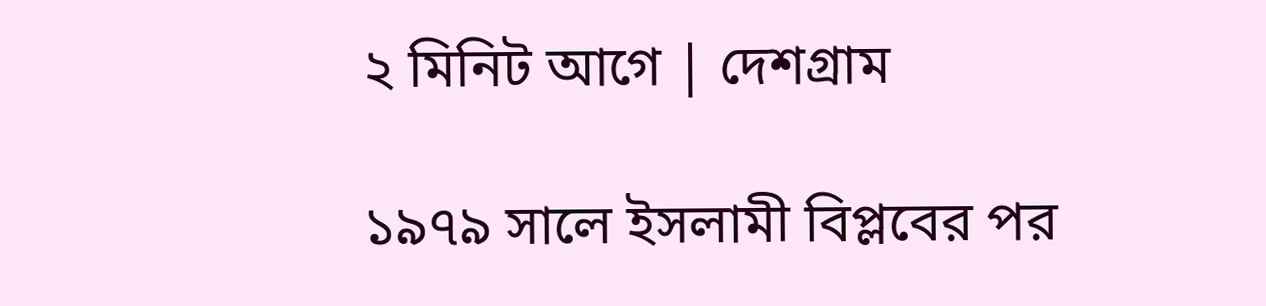২ মিনিট আগে | দেশগ্রাম

১৯৭৯ সালে ইসলামী বিপ্লবের পর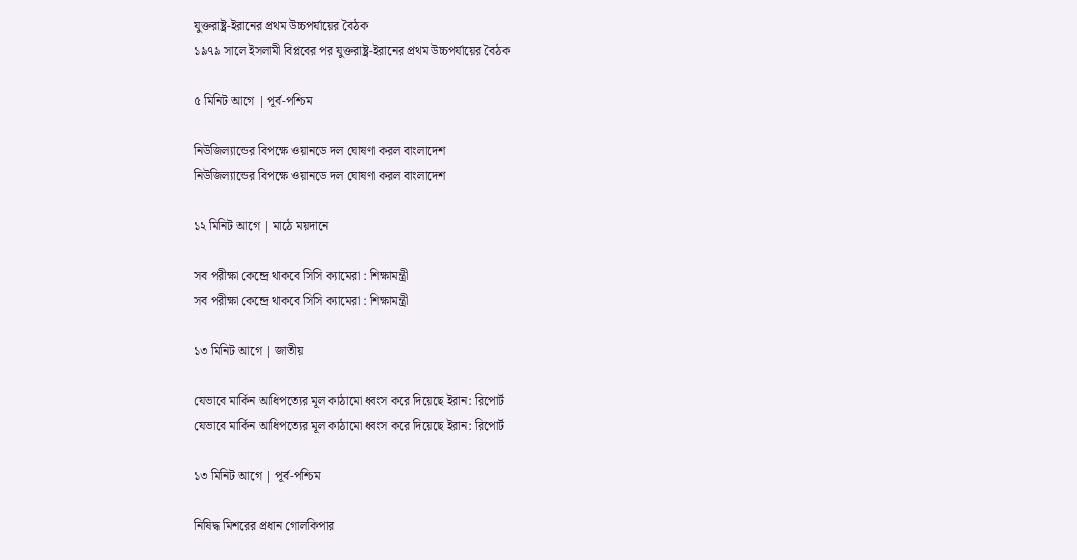যুক্তরাষ্ট্র-ইরানের প্রথম উচ্চপর্যায়ের বৈঠক
১৯৭৯ সালে ইসলামী বিপ্লবের পর যুক্তরাষ্ট্র-ইরানের প্রথম উচ্চপর্যায়ের বৈঠক

৫ মিনিট আগে | পূর্ব-পশ্চিম

নিউজিল্যান্ডের বিপক্ষে ওয়ানডে দল ঘোষণা করল বাংলাদেশ
নিউজিল্যান্ডের বিপক্ষে ওয়ানডে দল ঘোষণা করল বাংলাদেশ

১২ মিনিট আগে | মাঠে ময়দানে

সব পরীক্ষা কেন্দ্রে থাকবে সিসি ক্যামেরা : শিক্ষামন্ত্রী
সব পরীক্ষা কেন্দ্রে থাকবে সিসি ক্যামেরা : শিক্ষামন্ত্রী

১৩ মিনিট আগে | জাতীয়

যেভাবে মার্কিন আধিপত্যের মূল কাঠামো ধ্বংস করে দিয়েছে ইরান: রিপোর্ট
যেভাবে মার্কিন আধিপত্যের মূল কাঠামো ধ্বংস করে দিয়েছে ইরান: রিপোর্ট

১৩ মিনিট আগে | পূর্ব-পশ্চিম

নিষিদ্ধ মিশরের প্রধান গোলকিপার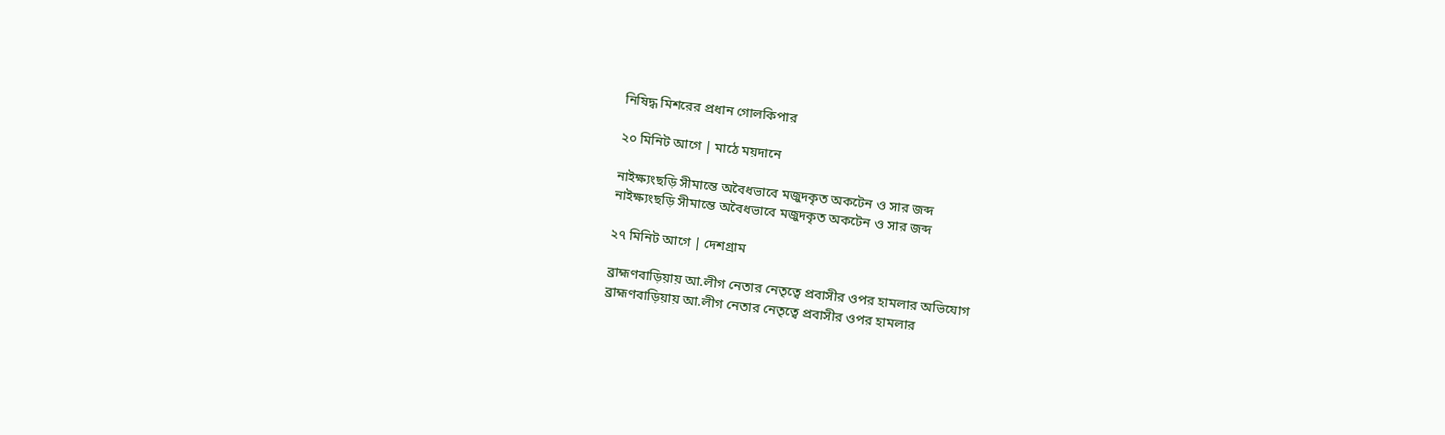নিষিদ্ধ মিশরের প্রধান গোলকিপার

২০ মিনিট আগে | মাঠে ময়দানে

নাইক্ষ্যংছড়ি সীমান্তে অবৈধভাবে মজুদকৃত অকটেন ও সার জব্দ
নাইক্ষ্যংছড়ি সীমান্তে অবৈধভাবে মজুদকৃত অকটেন ও সার জব্দ

২৭ মিনিট আগে | দেশগ্রাম

ব্রাহ্মণবাড়িয়ায় আ.লীগ নেতার নেতৃত্বে প্রবাসীর ওপর হামলার অভিযোগ
ব্রাহ্মণবাড়িয়ায় আ.লীগ নেতার নেতৃত্বে প্রবাসীর ওপর হামলার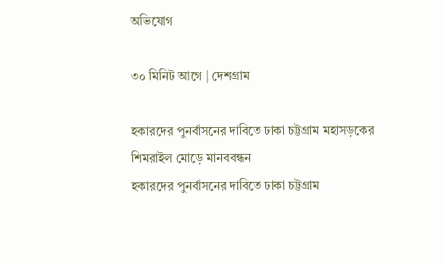অভিযোগ

৩০ মিনিট আগে | দেশগ্রাম

হকারদের পুনর্বাসনের দাবিতে ঢাকা চট্টগ্রাম মহাসড়কের শিমরাইল মোড়ে মানববন্ধন
হকারদের পুনর্বাসনের দাবিতে ঢাকা চট্টগ্রাম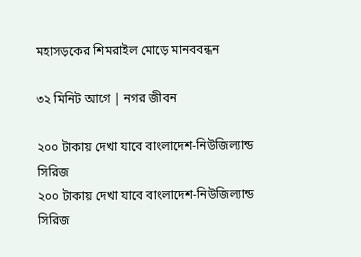মহাসড়কের শিমরাইল মোড়ে মানববন্ধন

৩২ মিনিট আগে | নগর জীবন

২০০ টাকায় দেখা যাবে বাংলাদেশ-নিউজিল্যান্ড সিরিজ
২০০ টাকায় দেখা যাবে বাংলাদেশ-নিউজিল্যান্ড সিরিজ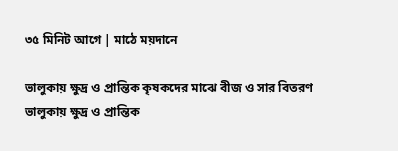৩৫ মিনিট আগে | মাঠে ময়দানে

ভালুকায় ক্ষুদ্র ও প্রান্তিক কৃষকদের মাঝে বীজ ও সার বিতরণ
ভালুকায় ক্ষুদ্র ও প্রান্তিক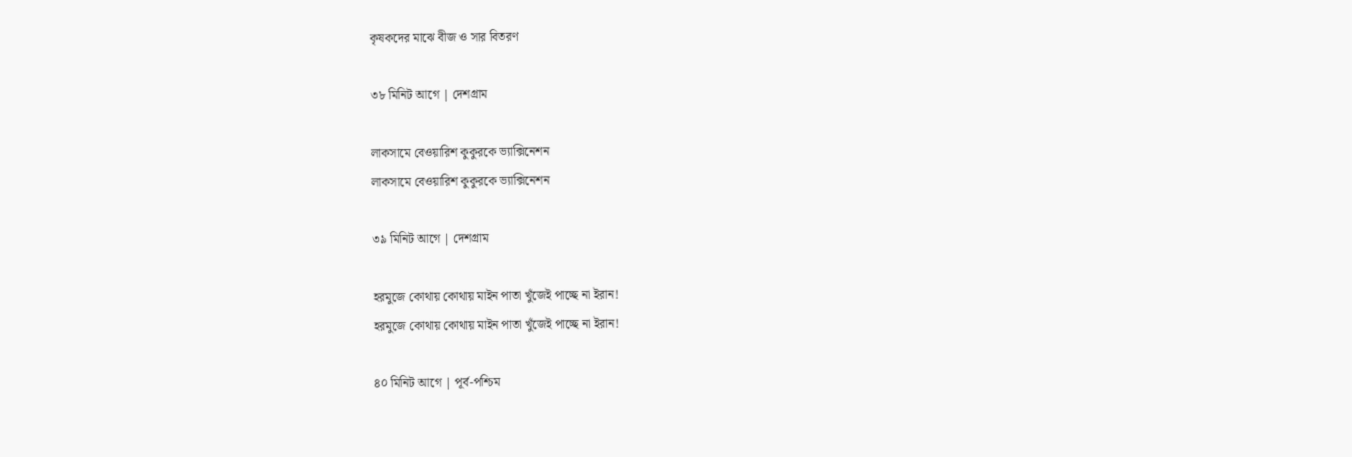কৃষকদের মাঝে বীজ ও সার বিতরণ

৩৮ মিনিট আগে | দেশগ্রাম

লাকসামে বেওয়ারিশ কুকুরকে ভ্যাক্সিনেশন
লাকসামে বেওয়ারিশ কুকুরকে ভ্যাক্সিনেশন

৩৯ মিনিট আগে | দেশগ্রাম

হরমুজে কোথায় কোথায় মাইন পাতা খুঁজেই পাচ্ছে না ইরান!
হরমুজে কোথায় কোথায় মাইন পাতা খুঁজেই পাচ্ছে না ইরান!

৪০ মিনিট আগে | পূর্ব-পশ্চিম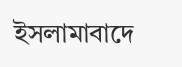ইসলামাবাদে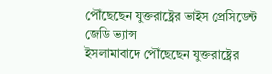পৌঁছেছেন যুক্তরাষ্ট্রের ভাইস প্রেসিডেন্ট জেডি ভ্যান্স
ইসলামাবাদে পৌঁছেছেন যুক্তরাষ্ট্রের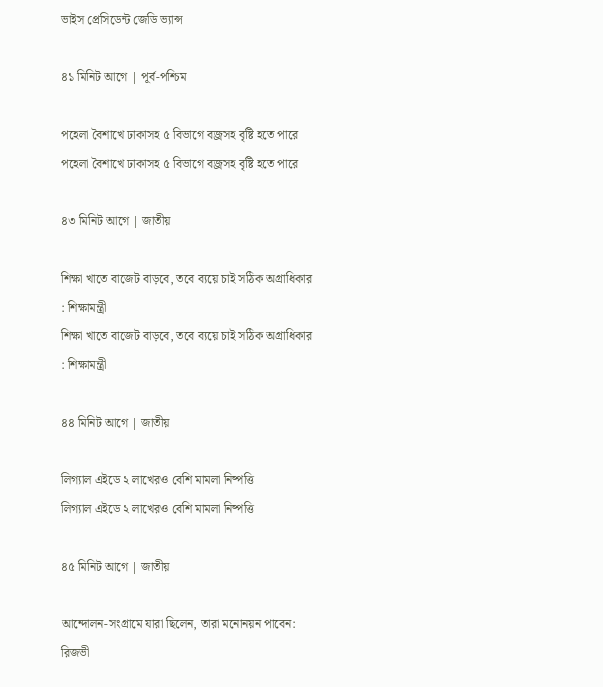ভাইস প্রেসিডেন্ট জেডি ভ্যান্স

৪১ মিনিট আগে | পূর্ব-পশ্চিম

পহেলা বৈশাখে ঢাকাসহ ৫ বিভাগে বজ্রসহ বৃষ্টি হতে পারে
পহেলা বৈশাখে ঢাকাসহ ৫ বিভাগে বজ্রসহ বৃষ্টি হতে পারে

৪৩ মিনিট আগে | জাতীয়

শিক্ষা খাতে বাজেট বাড়বে, তবে ব্যয়ে চাই সঠিক অগ্রাধিকার : শিক্ষামন্ত্রী
শিক্ষা খাতে বাজেট বাড়বে, তবে ব্যয়ে চাই সঠিক অগ্রাধিকার : শিক্ষামন্ত্রী

৪৪ মিনিট আগে | জাতীয়

লিগ্যাল এইডে ২ লাখেরও বেশি মামলা নিষ্পত্তি
লিগ্যাল এইডে ২ লাখেরও বেশি মামলা নিষ্পত্তি

৪৫ মিনিট আগে | জাতীয়

আন্দোলন-সংগ্রামে যারা ছিলেন, তারা মনোনয়ন পাবেন: রিজভী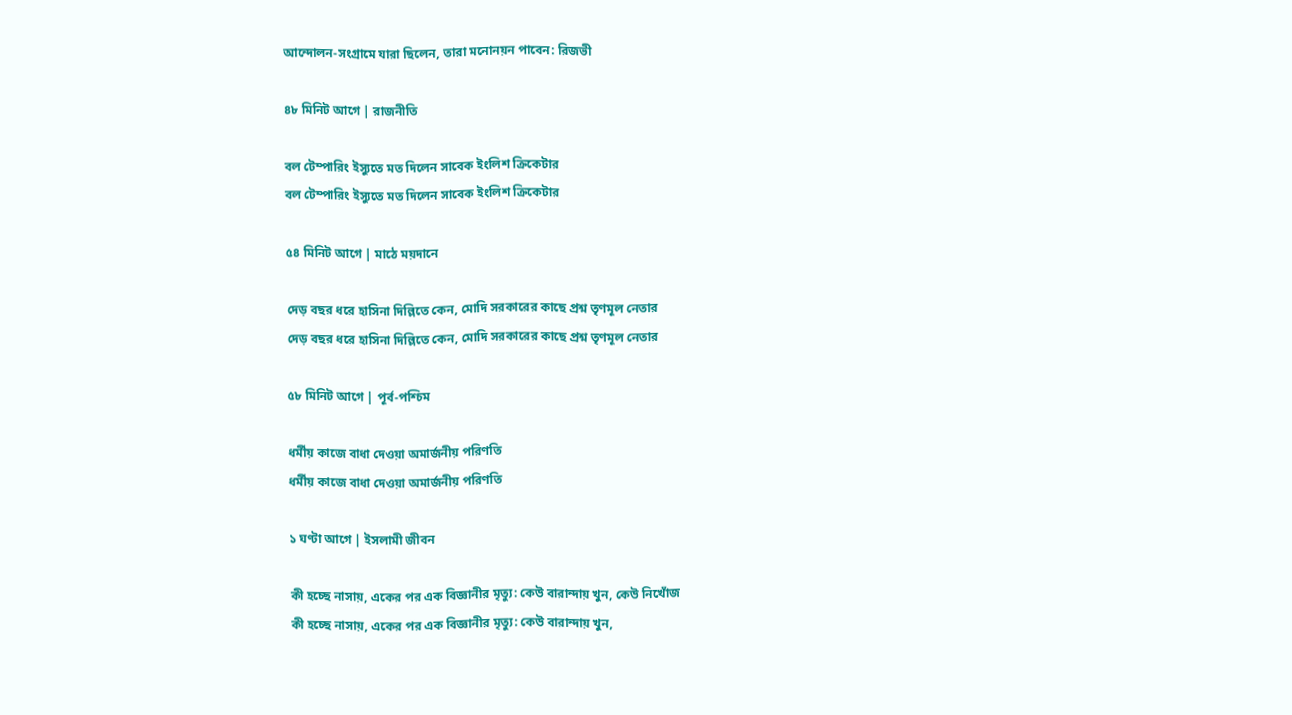আন্দোলন-সংগ্রামে যারা ছিলেন, তারা মনোনয়ন পাবেন: রিজভী

৪৮ মিনিট আগে | রাজনীতি

বল টেম্পারিং ইস্যুতে মত দিলেন সাবেক ইংলিশ ক্রিকেটার
বল টেম্পারিং ইস্যুতে মত দিলেন সাবেক ইংলিশ ক্রিকেটার

৫৪ মিনিট আগে | মাঠে ময়দানে

দেড় বছর ধরে হাসিনা দিল্লিতে কেন, মোদি সরকারের কাছে প্রশ্ন তৃণমূল নেতার
দেড় বছর ধরে হাসিনা দিল্লিতে কেন, মোদি সরকারের কাছে প্রশ্ন তৃণমূল নেতার

৫৮ মিনিট আগে | পূর্ব-পশ্চিম

ধর্মীয় কাজে বাধা দেওয়া অমার্জনীয় পরিণতি
ধর্মীয় কাজে বাধা দেওয়া অমার্জনীয় পরিণতি

১ ঘণ্টা আগে | ইসলামী জীবন

কী হচ্ছে নাসায়, একের পর এক বিজ্ঞানীর মৃত্যু: কেউ বারান্দায় খুন, কেউ নিখোঁজ
কী হচ্ছে নাসায়, একের পর এক বিজ্ঞানীর মৃত্যু: কেউ বারান্দায় খুন,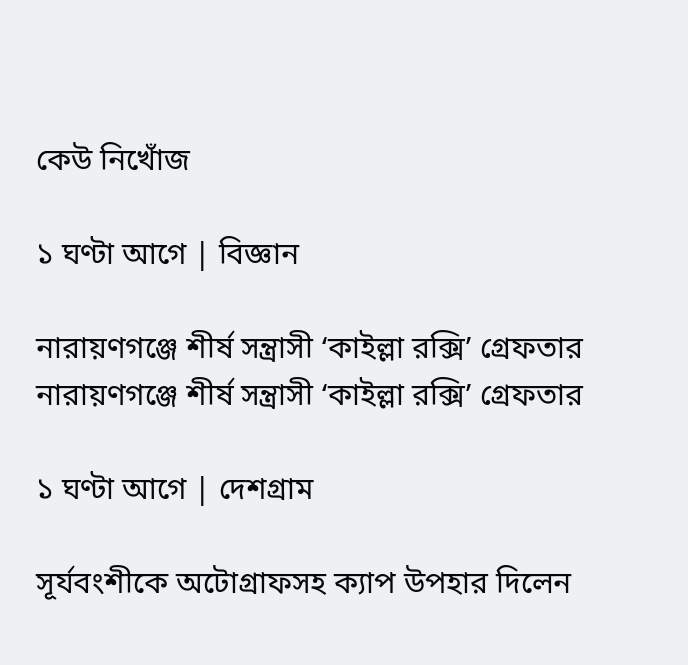কেউ নিখোঁজ

১ ঘণ্টা আগে | বিজ্ঞান

নারায়ণগঞ্জে শীর্ষ সন্ত্রাসী ‘কাইল্লা রক্সি’ গ্রেফতার
নারায়ণগঞ্জে শীর্ষ সন্ত্রাসী ‘কাইল্লা রক্সি’ গ্রেফতার

১ ঘণ্টা আগে | দেশগ্রাম

সূর্যবংশীকে অটোগ্রাফসহ ক্যাপ উপহার দিলেন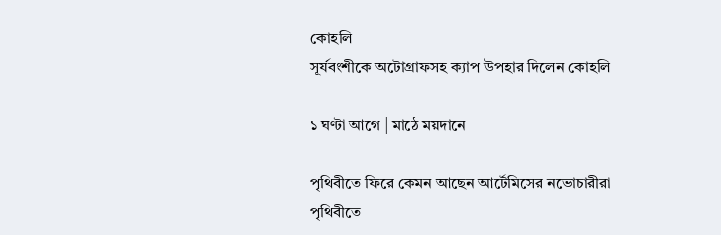কোহলি
সূর্যবংশীকে অটোগ্রাফসহ ক্যাপ উপহার দিলেন কোহলি

১ ঘণ্টা আগে | মাঠে ময়দানে

পৃথিবীতে ফিরে কেমন আছেন আর্টেমিসের নভোচারীরা
পৃথিবীতে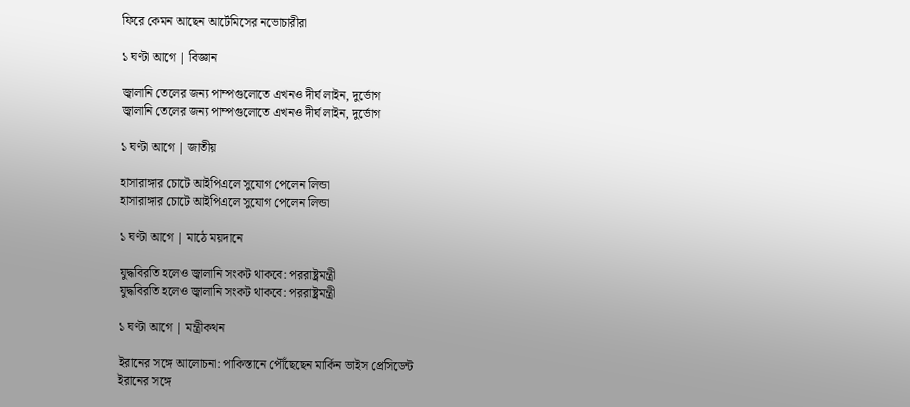ফিরে কেমন আছেন আর্টেমিসের নভোচারীরা

১ ঘণ্টা আগে | বিজ্ঞান

জ্বালানি তেলের জন্য পাম্পগুলোতে এখনও দীর্ঘ লাইন, দুর্ভোগ
জ্বালানি তেলের জন্য পাম্পগুলোতে এখনও দীর্ঘ লাইন, দুর্ভোগ

১ ঘণ্টা আগে | জাতীয়

হাসারাঙ্গার চোটে আইপিএলে সুযোগ পেলেন লিন্ডা
হাসারাঙ্গার চোটে আইপিএলে সুযোগ পেলেন লিন্ডা

১ ঘণ্টা আগে | মাঠে ময়দানে

যুদ্ধবিরতি হলেও জ্বালানি সংকট থাকবে: পররাষ্ট্রমন্ত্রী
যুদ্ধবিরতি হলেও জ্বালানি সংকট থাকবে: পররাষ্ট্রমন্ত্রী

১ ঘণ্টা আগে | মন্ত্রীকথন

ইরানের সঙ্গে আলোচনা: পাকিস্তানে পৌঁছেছেন মার্কিন ভাইস প্রেসিডেন্ট
ইরানের সঙ্গে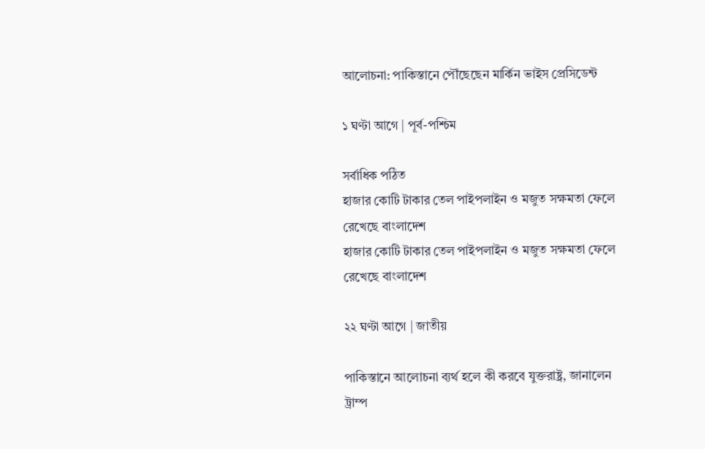আলোচনা: পাকিস্তানে পৌঁছেছেন মার্কিন ভাইস প্রেসিডেন্ট

১ ঘণ্টা আগে | পূর্ব-পশ্চিম

সর্বাধিক পঠিত
হাজার কোটি টাকার তেল পাইপলাইন ও মজুত সক্ষমতা ফেলে রেখেছে বাংলাদেশ
হাজার কোটি টাকার তেল পাইপলাইন ও মজুত সক্ষমতা ফেলে রেখেছে বাংলাদেশ

২২ ঘণ্টা আগে | জাতীয়

পাকিস্তানে আলোচনা ব্যর্থ হলে কী করবে যুক্তরাষ্ট্র, জানালেন ট্রাম্প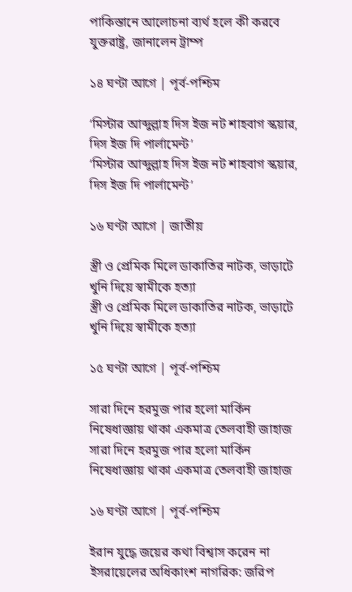পাকিস্তানে আলোচনা ব্যর্থ হলে কী করবে যুক্তরাষ্ট্র, জানালেন ট্রাম্প

১৪ ঘণ্টা আগে | পূর্ব-পশ্চিম

‘মিস্টার আব্দুল্লাহ দিস ইজ নট শাহবাগ স্কয়ার, দিস ইজ দি পার্লামেন্ট’
‘মিস্টার আব্দুল্লাহ দিস ইজ নট শাহবাগ স্কয়ার, দিস ইজ দি পার্লামেন্ট’

১৬ ঘণ্টা আগে | জাতীয়

স্ত্রী ও প্রেমিক মিলে ডাকাতির নাটক, ভাড়াটে খুনি দিয়ে স্বামীকে হত্যা
স্ত্রী ও প্রেমিক মিলে ডাকাতির নাটক, ভাড়াটে খুনি দিয়ে স্বামীকে হত্যা

১৫ ঘণ্টা আগে | পূর্ব-পশ্চিম

সারা দিনে হরমুজ পার হলো মার্কিন নিষেধাজ্ঞায় থাকা একমাত্র তেলবাহী জাহাজ
সারা দিনে হরমুজ পার হলো মার্কিন নিষেধাজ্ঞায় থাকা একমাত্র তেলবাহী জাহাজ

১৬ ঘণ্টা আগে | পূর্ব-পশ্চিম

ইরান যুদ্ধে জয়ের কথা বিশ্বাস করেন না ইসরায়েলের অধিকাংশ নাগরিক: জরিপ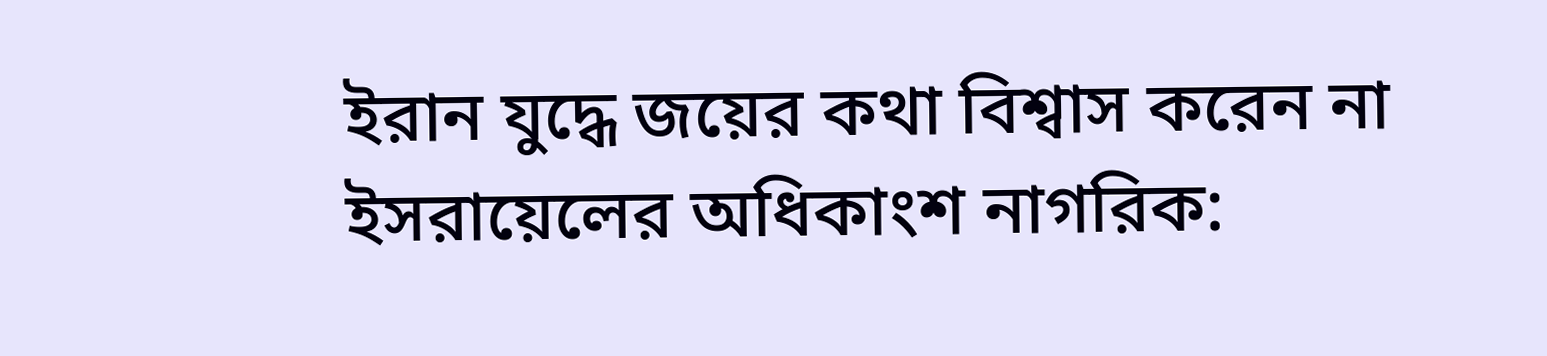ইরান যুদ্ধে জয়ের কথা বিশ্বাস করেন না ইসরায়েলের অধিকাংশ নাগরিক: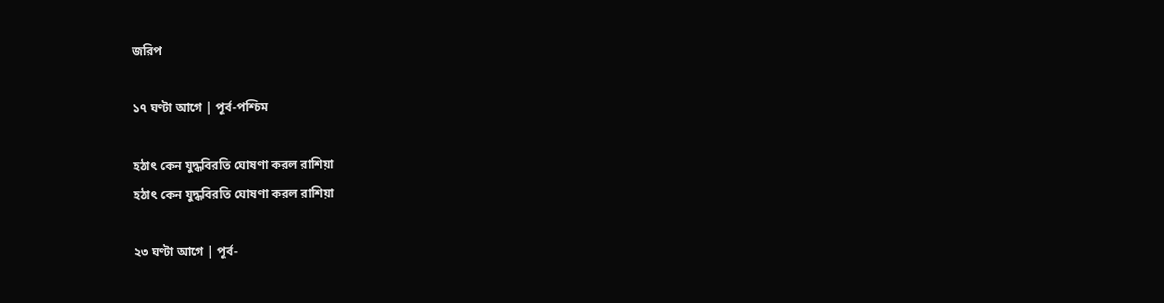জরিপ

১৭ ঘণ্টা আগে | পূর্ব-পশ্চিম

হঠাৎ কেন যুদ্ধবিরতি ঘোষণা করল রাশিয়া
হঠাৎ কেন যুদ্ধবিরতি ঘোষণা করল রাশিয়া

২৩ ঘণ্টা আগে | পূর্ব-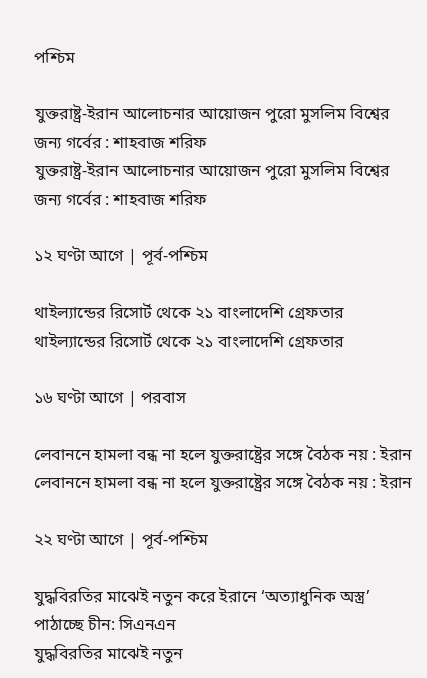পশ্চিম

যুক্তরাষ্ট্র-ইরান আলোচনার আয়োজন পুরো মুসলিম বিশ্বের জন্য গর্বের : শাহবাজ শরিফ
যুক্তরাষ্ট্র-ইরান আলোচনার আয়োজন পুরো মুসলিম বিশ্বের জন্য গর্বের : শাহবাজ শরিফ

১২ ঘণ্টা আগে | পূর্ব-পশ্চিম

থাইল্যান্ডের রিসোর্ট থেকে ২১ বাংলাদেশি গ্রেফতার
থাইল্যান্ডের রিসোর্ট থেকে ২১ বাংলাদেশি গ্রেফতার

১৬ ঘণ্টা আগে | পরবাস

লেবাননে হামলা বন্ধ না হলে যুক্তরাষ্ট্রের সঙ্গে বৈঠক নয় : ইরান
লেবাননে হামলা বন্ধ না হলে যুক্তরাষ্ট্রের সঙ্গে বৈঠক নয় : ইরান

২২ ঘণ্টা আগে | পূর্ব-পশ্চিম

যুদ্ধবিরতির মাঝেই নতুন করে ইরানে ‘অত্যাধুনিক অস্ত্র’ পাঠাচ্ছে চীন: সিএনএন
যুদ্ধবিরতির মাঝেই নতুন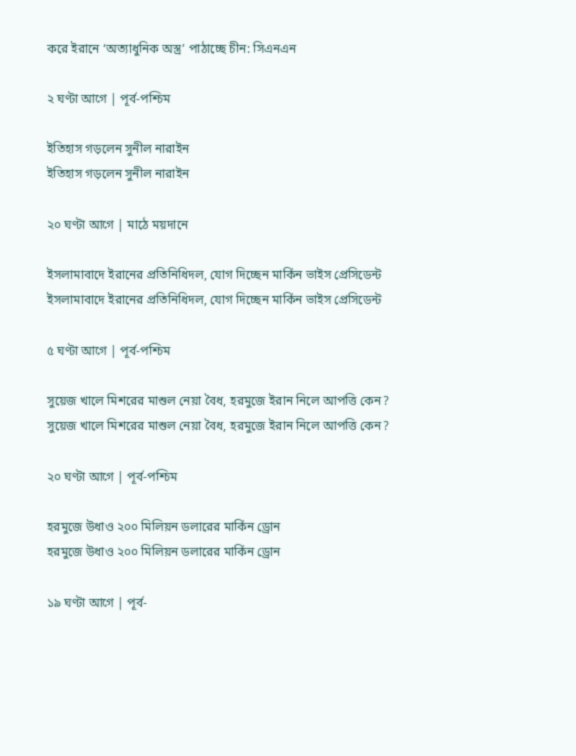করে ইরানে ‘অত্যাধুনিক অস্ত্র’ পাঠাচ্ছে চীন: সিএনএন

২ ঘণ্টা আগে | পূর্ব-পশ্চিম

ইতিহাস গড়লেন সুনীল নারাইন
ইতিহাস গড়লেন সুনীল নারাইন

২০ ঘণ্টা আগে | মাঠে ময়দানে

ইসলামাবাদে ইরানের প্রতিনিধিদল, যোগ দিচ্ছেন মার্কিন ভাইস প্রেসিডেন্ট
ইসলামাবাদে ইরানের প্রতিনিধিদল, যোগ দিচ্ছেন মার্কিন ভাইস প্রেসিডেন্ট

৫ ঘণ্টা আগে | পূর্ব-পশ্চিম

সুয়েজ খালে মিশরের মাশুল নেয়া বৈধ, হরমুজে ইরান নিলে আপত্তি কেন?
সুয়েজ খালে মিশরের মাশুল নেয়া বৈধ, হরমুজে ইরান নিলে আপত্তি কেন?

২০ ঘণ্টা আগে | পূর্ব-পশ্চিম

হরমুজে উধাও ২০০ মিলিয়ন ডলারের মার্কিন ড্রোন
হরমুজে উধাও ২০০ মিলিয়ন ডলারের মার্কিন ড্রোন

১৯ ঘণ্টা আগে | পূর্ব-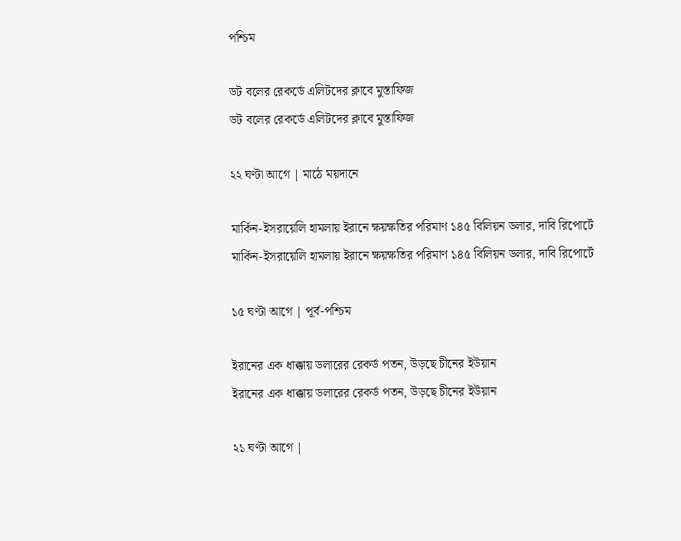পশ্চিম

ডট বলের রেকর্ডে এলিটদের ক্লাবে মুস্তাফিজ
ডট বলের রেকর্ডে এলিটদের ক্লাবে মুস্তাফিজ

২২ ঘণ্টা আগে | মাঠে ময়দানে

মার্কিন-ইসরায়েলি হামলায় ইরানে ক্ষয়ক্ষতির পরিমাণ ১৪৫ বিলিয়ন ডলার, দাবি রিপোর্টে
মার্কিন-ইসরায়েলি হামলায় ইরানে ক্ষয়ক্ষতির পরিমাণ ১৪৫ বিলিয়ন ডলার, দাবি রিপোর্টে

১৫ ঘণ্টা আগে | পূর্ব-পশ্চিম

ইরানের এক ধাক্কায় ডলারের রেকর্ড পতন, উড়ছে চীনের ইউয়ান
ইরানের এক ধাক্কায় ডলারের রেকর্ড পতন, উড়ছে চীনের ইউয়ান

২১ ঘণ্টা আগে |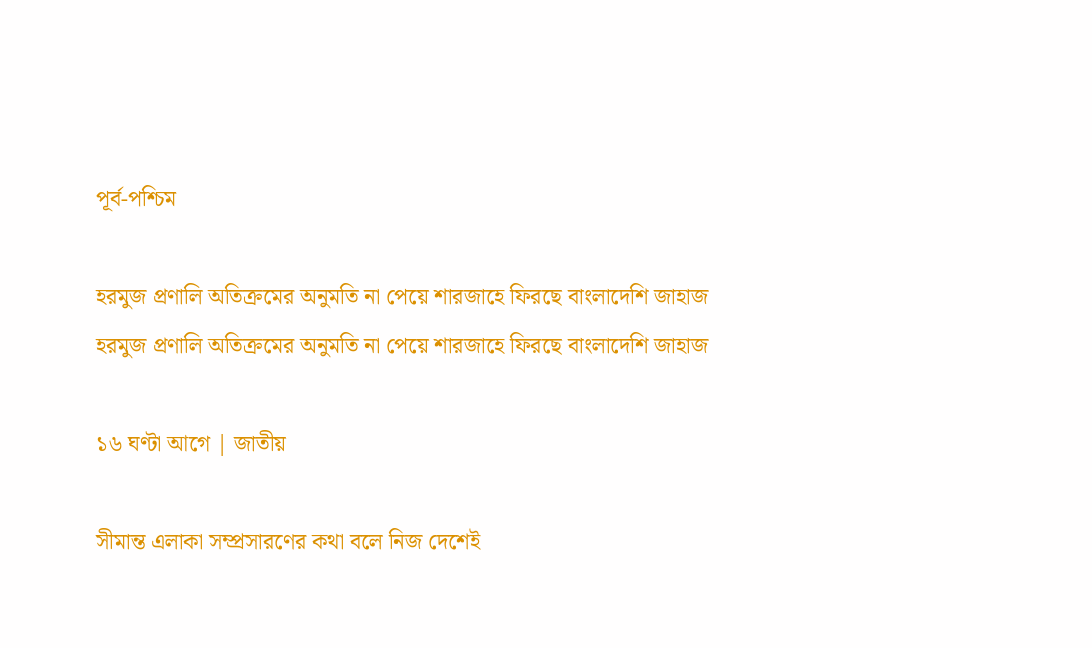পূর্ব-পশ্চিম

হরমুজ প্রণালি অতিক্রমের অনুমতি না পেয়ে শারজাহে ফিরছে বাংলাদেশি জাহাজ
হরমুজ প্রণালি অতিক্রমের অনুমতি না পেয়ে শারজাহে ফিরছে বাংলাদেশি জাহাজ

১৬ ঘণ্টা আগে | জাতীয়

সীমান্ত এলাকা সম্প্রসারণের কথা বলে নিজ দেশেই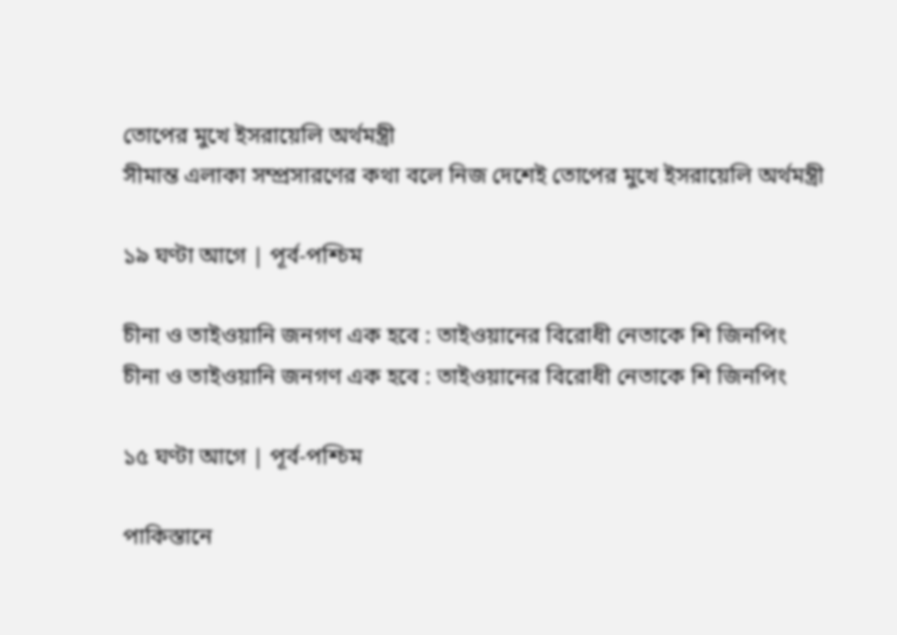তোপের মুখে ইসরায়েলি অর্থমন্ত্রী
সীমান্ত এলাকা সম্প্রসারণের কথা বলে নিজ দেশেই তোপের মুখে ইসরায়েলি অর্থমন্ত্রী

১৯ ঘণ্টা আগে | পূর্ব-পশ্চিম

চীনা ও তাইওয়ানি জনগণ এক হবে : তাইওয়ানের বিরোধী নেতাকে শি জিনপিং
চীনা ও তাইওয়ানি জনগণ এক হবে : তাইওয়ানের বিরোধী নেতাকে শি জিনপিং

১৫ ঘণ্টা আগে | পূর্ব-পশ্চিম

পাকিস্তানে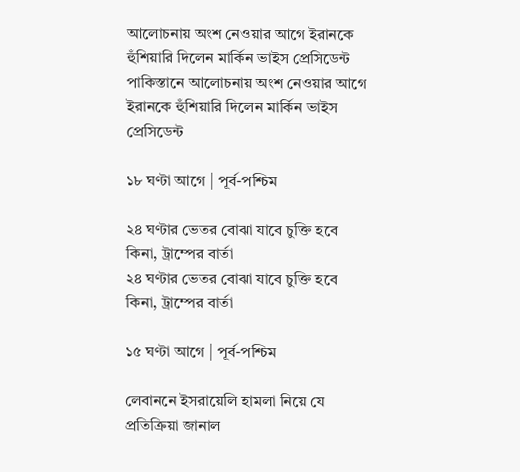আলোচনায় অংশ নেওয়ার আগে ইরানকে হুঁশিয়ারি দিলেন মার্কিন ভাইস প্রেসিডেন্ট
পাকিস্তানে আলোচনায় অংশ নেওয়ার আগে ইরানকে হুঁশিয়ারি দিলেন মার্কিন ভাইস প্রেসিডেন্ট

১৮ ঘণ্টা আগে | পূর্ব-পশ্চিম

২৪ ঘণ্টার ভেতর বোঝা যাবে চুক্তি হবে কিনা, ট্রাম্পের বার্তা
২৪ ঘণ্টার ভেতর বোঝা যাবে চুক্তি হবে কিনা, ট্রাম্পের বার্তা

১৫ ঘণ্টা আগে | পূর্ব-পশ্চিম

লেবাননে ইসরায়েলি হামলা নিয়ে যে প্রতিক্রিয়া জানাল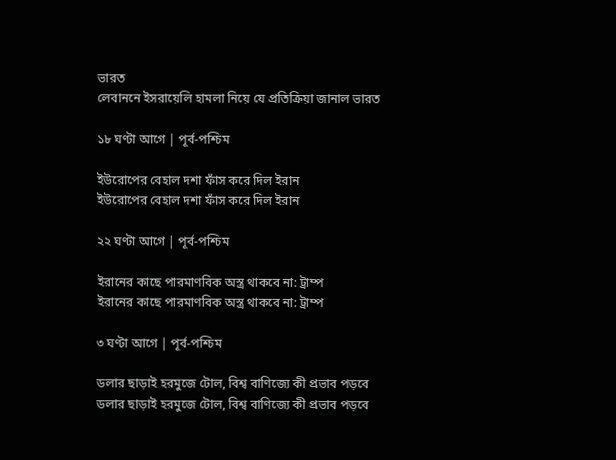ভারত
লেবাননে ইসরায়েলি হামলা নিয়ে যে প্রতিক্রিয়া জানাল ভারত

১৮ ঘণ্টা আগে | পূর্ব-পশ্চিম

ইউরোপের বেহাল দশা ফাঁস করে দিল ইরান
ইউরোপের বেহাল দশা ফাঁস করে দিল ইরান

২২ ঘণ্টা আগে | পূর্ব-পশ্চিম

ইরানের কাছে পারমাণবিক অস্ত্র থাকবে না: ট্রাম্প
ইরানের কাছে পারমাণবিক অস্ত্র থাকবে না: ট্রাম্প

৩ ঘণ্টা আগে | পূর্ব-পশ্চিম

ডলার ছাড়াই হরমুজে টোল, বিশ্ব বাণিজ্যে কী প্রভাব পড়বে
ডলার ছাড়াই হরমুজে টোল, বিশ্ব বাণিজ্যে কী প্রভাব পড়বে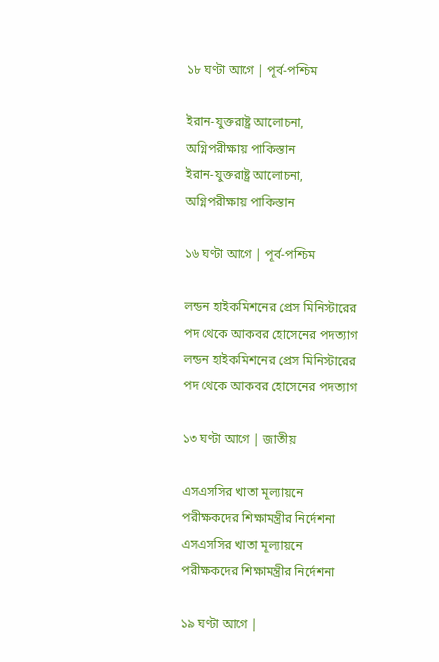১৮ ঘণ্টা আগে | পূর্ব-পশ্চিম

ইরান-যুক্তরাষ্ট্র আলোচনা, অগ্নিপরীক্ষায় পাকিস্তান
ইরান-যুক্তরাষ্ট্র আলোচনা, অগ্নিপরীক্ষায় পাকিস্তান

১৬ ঘণ্টা আগে | পূর্ব-পশ্চিম

লন্ডন হাইকমিশনের প্রেস মিনিস্টারের পদ থেকে আকবর হোসেনের পদত্যাগ
লন্ডন হাইকমিশনের প্রেস মিনিস্টারের পদ থেকে আকবর হোসেনের পদত্যাগ

১৩ ঘণ্টা আগে | জাতীয়

এসএসসির খাতা মূল্যায়নে পরীক্ষকদের শিক্ষামন্ত্রীর নির্দেশনা
এসএসসির খাতা মূল্যায়নে পরীক্ষকদের শিক্ষামন্ত্রীর নির্দেশনা

১৯ ঘণ্টা আগে |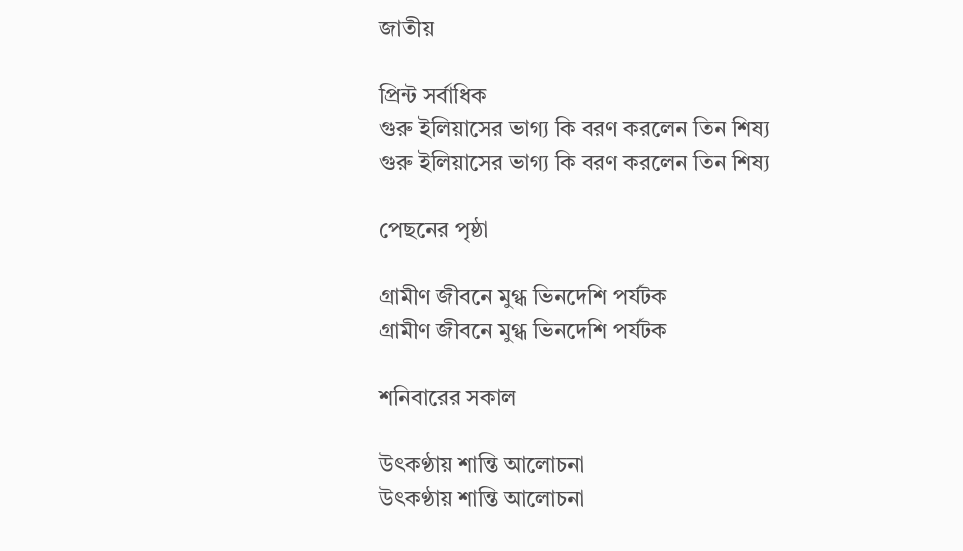জাতীয়

প্রিন্ট সর্বাধিক
গুরু ইলিয়াসের ভাগ্য কি বরণ করলেন তিন শিষ্য
গুরু ইলিয়াসের ভাগ্য কি বরণ করলেন তিন শিষ্য

পেছনের পৃষ্ঠা

গ্রামীণ জীবনে মুগ্ধ ভিনদেশি পর্যটক
গ্রামীণ জীবনে মুগ্ধ ভিনদেশি পর্যটক

শনিবারের সকাল

উৎকণ্ঠায় শান্তি আলোচনা
উৎকণ্ঠায় শান্তি আলোচনা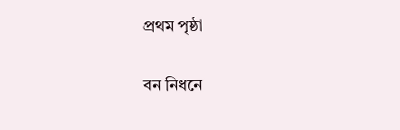প্রথম পৃষ্ঠা

বন নিধনে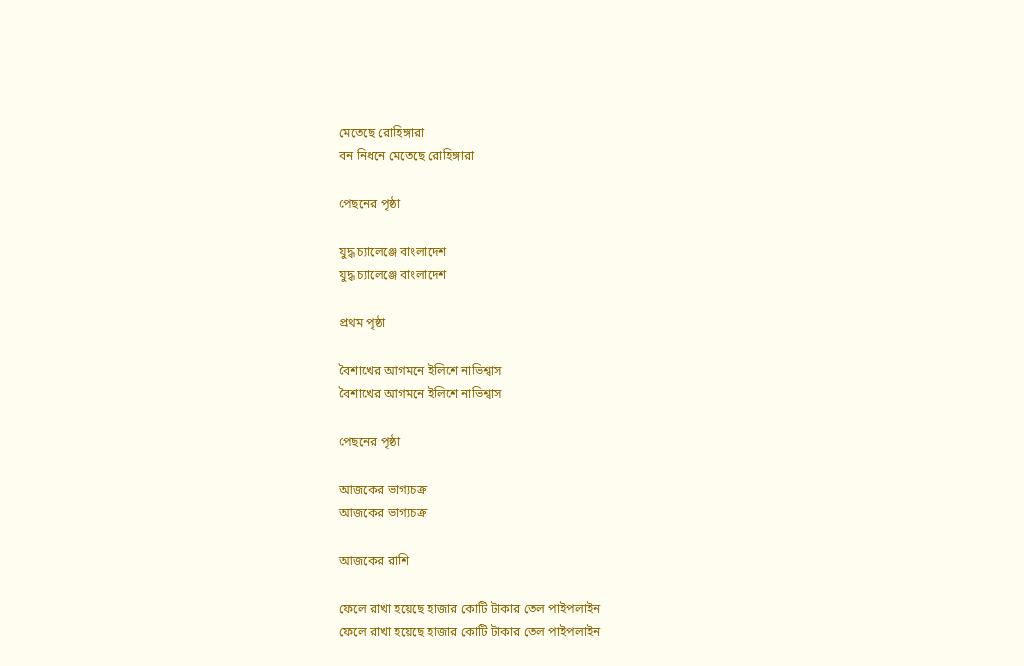মেতেছে রোহিঙ্গারা
বন নিধনে মেতেছে রোহিঙ্গারা

পেছনের পৃষ্ঠা

যুদ্ধ চ্যালেঞ্জে বাংলাদেশ
যুদ্ধ চ্যালেঞ্জে বাংলাদেশ

প্রথম পৃষ্ঠা

বৈশাখের আগমনে ইলিশে নাভিশ্বাস
বৈশাখের আগমনে ইলিশে নাভিশ্বাস

পেছনের পৃষ্ঠা

আজকের ভাগ্যচক্র
আজকের ভাগ্যচক্র

আজকের রাশি

ফেলে রাখা হয়েছে হাজার কোটি টাকার তেল পাইপলাইন
ফেলে রাখা হয়েছে হাজার কোটি টাকার তেল পাইপলাইন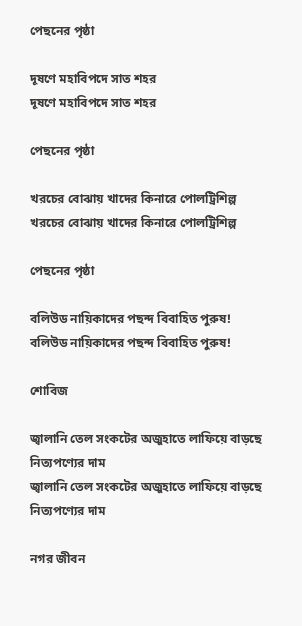পেছনের পৃষ্ঠা

দূষণে মহাবিপদে সাত শহর
দূষণে মহাবিপদে সাত শহর

পেছনের পৃষ্ঠা

খরচের বোঝায় খাদের কিনারে পোলট্রিশিল্প
খরচের বোঝায় খাদের কিনারে পোলট্রিশিল্প

পেছনের পৃষ্ঠা

বলিউড নায়িকাদের পছন্দ বিবাহিত পুরুষ!
বলিউড নায়িকাদের পছন্দ বিবাহিত পুরুষ!

শোবিজ

জ্বালানি তেল সংকটের অজুহাতে লাফিয়ে বাড়ছে নিত্যপণ্যের দাম
জ্বালানি তেল সংকটের অজুহাতে লাফিয়ে বাড়ছে নিত্যপণ্যের দাম

নগর জীবন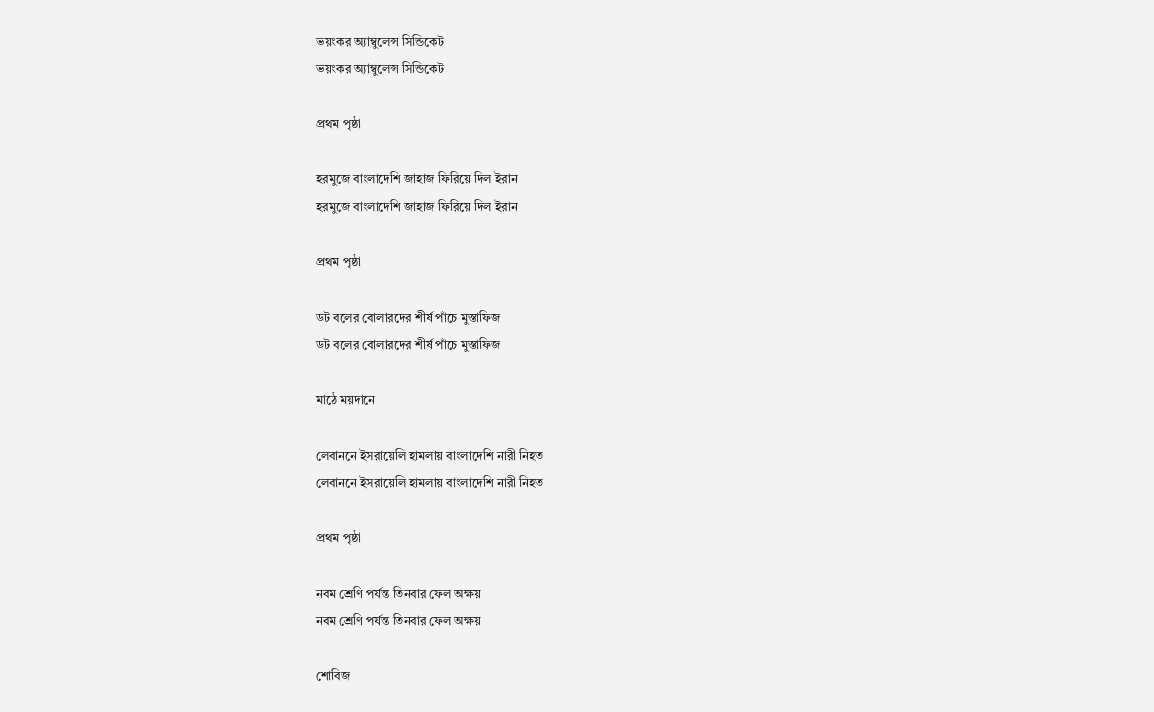ভয়ংকর অ্যাম্বুলেন্স সিন্ডিকেট
ভয়ংকর অ্যাম্বুলেন্স সিন্ডিকেট

প্রথম পৃষ্ঠা

হরমুজে বাংলাদেশি জাহাজ ফিরিয়ে দিল ইরান
হরমুজে বাংলাদেশি জাহাজ ফিরিয়ে দিল ইরান

প্রথম পৃষ্ঠা

ডট বলের বোলারদের শীর্ষ পাঁচে মুস্তাফিজ
ডট বলের বোলারদের শীর্ষ পাঁচে মুস্তাফিজ

মাঠে ময়দানে

লেবাননে ইসরায়েলি হামলায় বাংলাদেশি নারী নিহত
লেবাননে ইসরায়েলি হামলায় বাংলাদেশি নারী নিহত

প্রথম পৃষ্ঠা

নবম শ্রেণি পর্যন্ত তিনবার ফেল অক্ষয়
নবম শ্রেণি পর্যন্ত তিনবার ফেল অক্ষয়

শোবিজ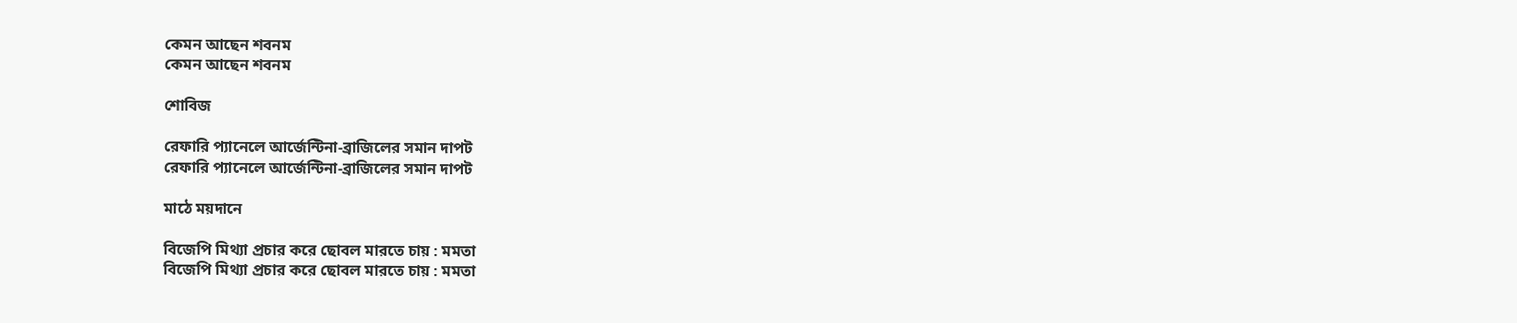কেমন আছেন শবনম
কেমন আছেন শবনম

শোবিজ

রেফারি প্যানেলে আর্জেন্টিনা-ব্রাজিলের সমান দাপট
রেফারি প্যানেলে আর্জেন্টিনা-ব্রাজিলের সমান দাপট

মাঠে ময়দানে

বিজেপি মিথ্যা প্রচার করে ছোবল মারতে চায় : মমতা
বিজেপি মিথ্যা প্রচার করে ছোবল মারতে চায় : মমতা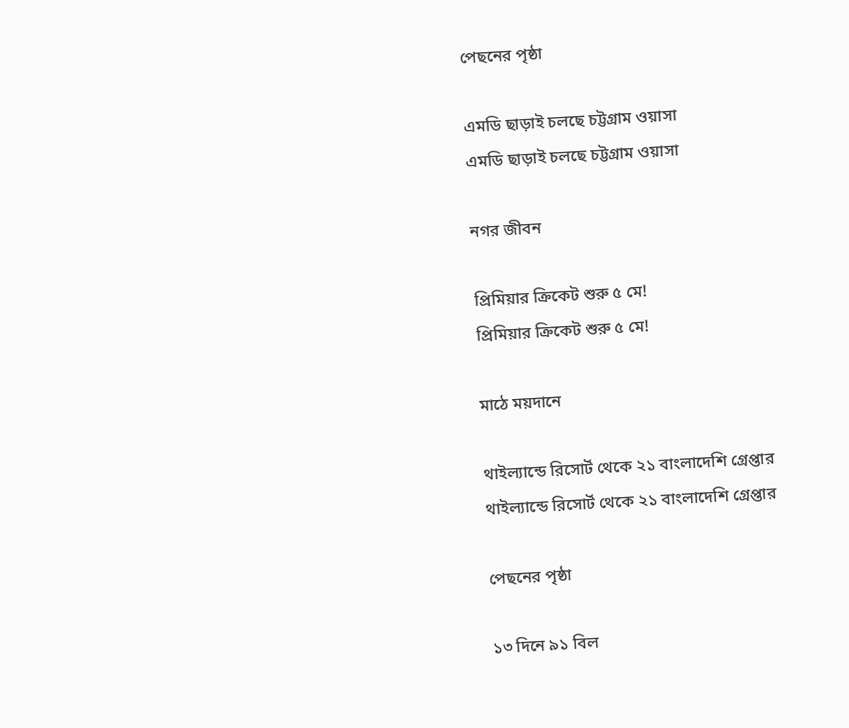পেছনের পৃষ্ঠা

এমডি ছাড়াই চলছে চট্টগ্রাম ওয়াসা
এমডি ছাড়াই চলছে চট্টগ্রাম ওয়াসা

নগর জীবন

প্রিমিয়ার ক্রিকেট শুরু ৫ মে!
প্রিমিয়ার ক্রিকেট শুরু ৫ মে!

মাঠে ময়দানে

থাইল্যান্ডে রিসোর্ট থেকে ২১ বাংলাদেশি গ্রেপ্তার
থাইল্যান্ডে রিসোর্ট থেকে ২১ বাংলাদেশি গ্রেপ্তার

পেছনের পৃষ্ঠা

১৩ দিনে ৯১ বিল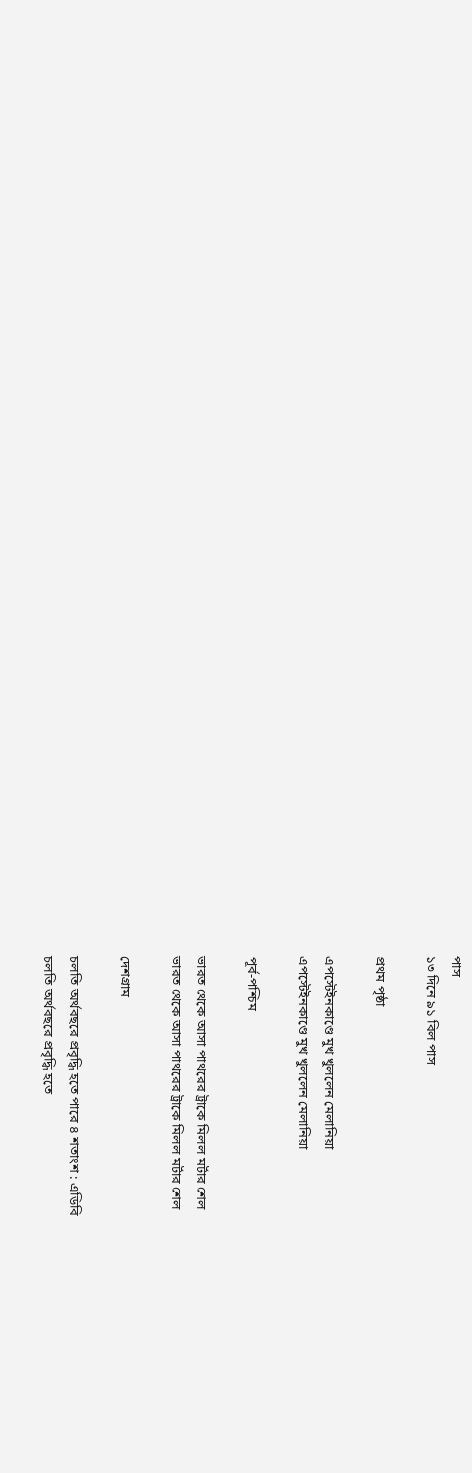পাস
১৩ দিনে ৯১ বিল পাস

প্রথম পৃষ্ঠা

এপস্টেইনকাণ্ডে মুখ খুললেন মেলানিয়া
এপস্টেইনকাণ্ডে মুখ খুললেন মেলানিয়া

পূর্ব-পশ্চিম

ভারত থেকে আসা পাথরের ট্রাকে মিলল মর্টার শেল
ভারত থেকে আসা পাথরের ট্রাকে মিলল মর্টার শেল

দেশগ্রাম

চলতি অর্থবছরে প্রবৃদ্ধি হতে পারে ৪ শতাংশ : এডিবি
চলতি অর্থবছরে প্রবৃদ্ধি হতে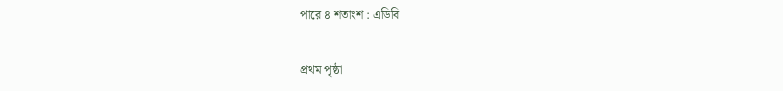পারে ৪ শতাংশ : এডিবি

প্রথম পৃষ্ঠা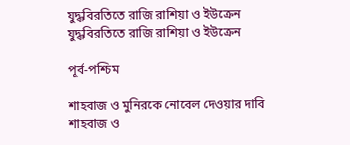যুদ্ধবিরতিতে রাজি রাশিয়া ও ইউক্রেন
যুদ্ধবিরতিতে রাজি রাশিয়া ও ইউক্রেন

পূর্ব-পশ্চিম

শাহবাজ ও মুনিরকে নোবেল দেওয়ার দাবি
শাহবাজ ও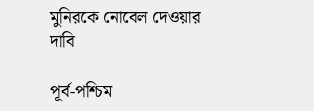মুনিরকে নোবেল দেওয়ার দাবি

পূর্ব-পশ্চিম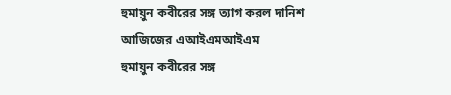হুমায়ুন কবীরের সঙ্গ ত্যাগ করল দানিশ আজিজের এআইএমআইএম
হুমায়ুন কবীরের সঙ্গ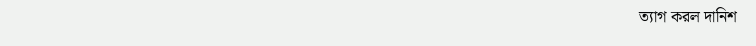ত্যাগ করল দানিশ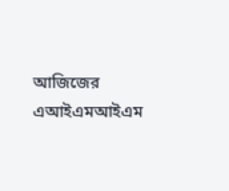আজিজের এআইএমআইএম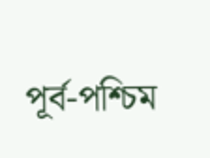পূর্ব-পশ্চিম